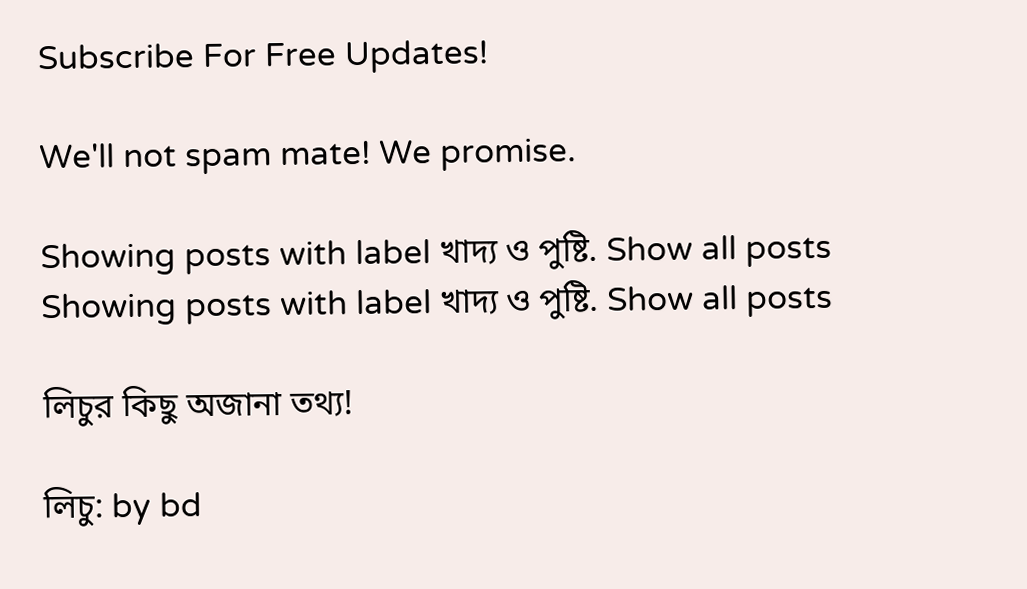Subscribe For Free Updates!

We'll not spam mate! We promise.

Showing posts with label খাদ্য ও পুষ্টি. Show all posts
Showing posts with label খাদ্য ও পুষ্টি. Show all posts

লিচুর কিছু অজানা তথ্য!

লিচু: by bd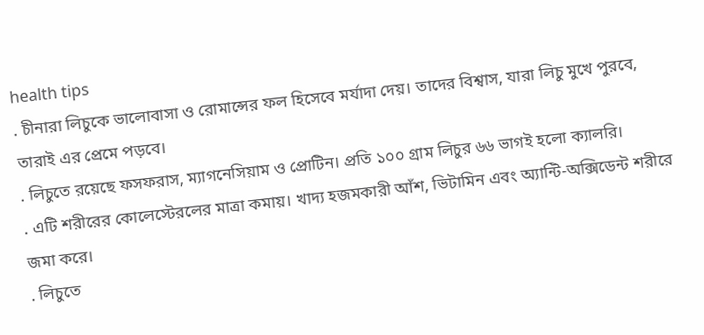health tips
. চীনারা লিচুকে ভালোবাসা ও রোমান্সের ফল হিসেবে মর্যাদা দেয়। তাদের বিশ্বাস, যারা লিচু মুখে পুরবে, তারাই এর প্রেমে পড়বে।
. লিচুতে রয়েছে ফসফরাস, ম্যাগনেসিয়াম ও প্রোটিন। প্রতি ১০০ গ্রাম লিচুর ৬৬ ভাগই হলো ক্যালরি।
. এটি শরীরের কোলেস্টেরলের মাত্রা কমায়। খাদ্য হজমকারী আঁশ, ভিটামিন এবং অ্যান্টি-অক্সিডেন্ট শরীরে জমা করে।
. লিচুতে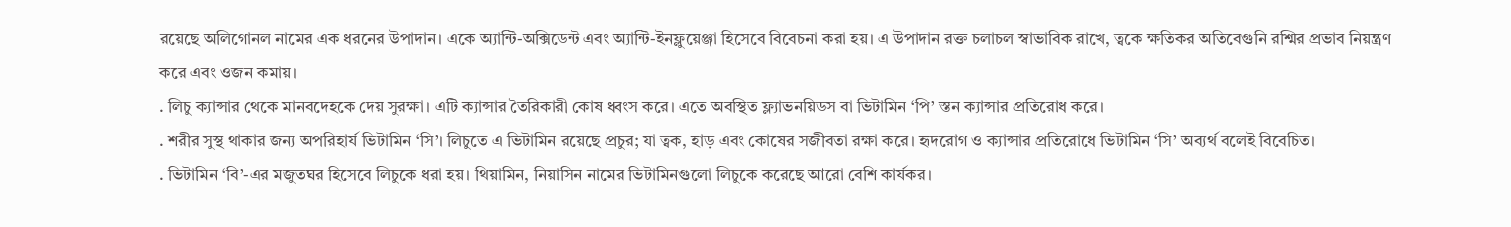রয়েছে অলিগোনল নামের এক ধরনের উপাদান। একে অ্যান্টি-অক্সিডেন্ট এবং অ্যান্টি-ইনফ্লুয়েঞ্জা হিসেবে বিবেচনা করা হয়। এ উপাদান রক্ত চলাচল স্বাভাবিক রাখে, ত্বকে ক্ষতিকর অতিবেগুনি রশ্মির প্রভাব নিয়ন্ত্রণ করে এবং ওজন কমায়।
. লিচু ক্যান্সার থেকে মানবদেহকে দেয় সুরক্ষা। এটি ক্যান্সার তৈরিকারী কোষ ধ্বংস করে। এতে অবস্থিত ফ্ল্যাভনয়িডস বা ভিটামিন ‘পি’ স্তন ক্যান্সার প্রতিরোধ করে।
. শরীর সুস্থ থাকার জন্য অপরিহার্য ভিটামিন ‘সি’। লিচুতে এ ভিটামিন রয়েছে প্রচুর; যা ত্বক, হাড় এবং কোষের সজীবতা রক্ষা করে। হৃদরোগ ও ক্যান্সার প্রতিরোধে ভিটামিন ‘সি’ অব্যর্থ বলেই বিবেচিত।
. ভিটামিন ‘বি’-এর মজুতঘর হিসেবে লিচুকে ধরা হয়। থিয়ামিন, নিয়াসিন নামের ভিটামিনগুলো লিচুকে করেছে আরো বেশি কার্যকর।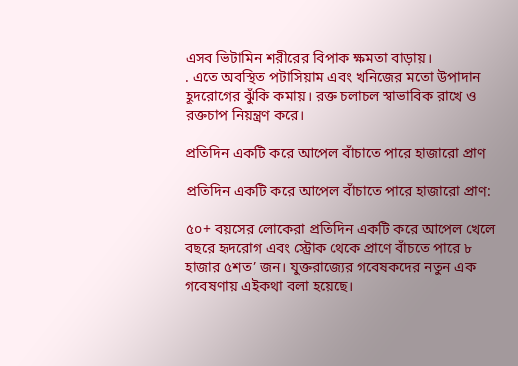এসব ভিটামিন শরীরের বিপাক ক্ষমতা বাড়ায়।
. এতে অবস্থিত পটাসিয়াম এবং খনিজের মতো উপাদান হূদরোগের ঝুঁকি কমায়। রক্ত চলাচল স্বাভাবিক রাখে ও রক্তচাপ নিয়ন্ত্রণ করে।

প্রতিদিন একটি করে আপেল বাঁচাতে পারে হাজারো প্রাণ

প্রতিদিন একটি করে আপেল বাঁচাতে পারে হাজারো প্রাণ:

৫০+ বয়সের লোকেরা প্রতিদিন একটি করে আপেল খেলে বছরে হৃদরোগ এবং স্ট্রোক থেকে প্রাণে বাঁচতে পারে ৮ হাজার ৫শত’ জন। যুক্তরাজ্যের গবেষকদের নতুন এক গবেষণায় এইকথা বলা হয়েছে।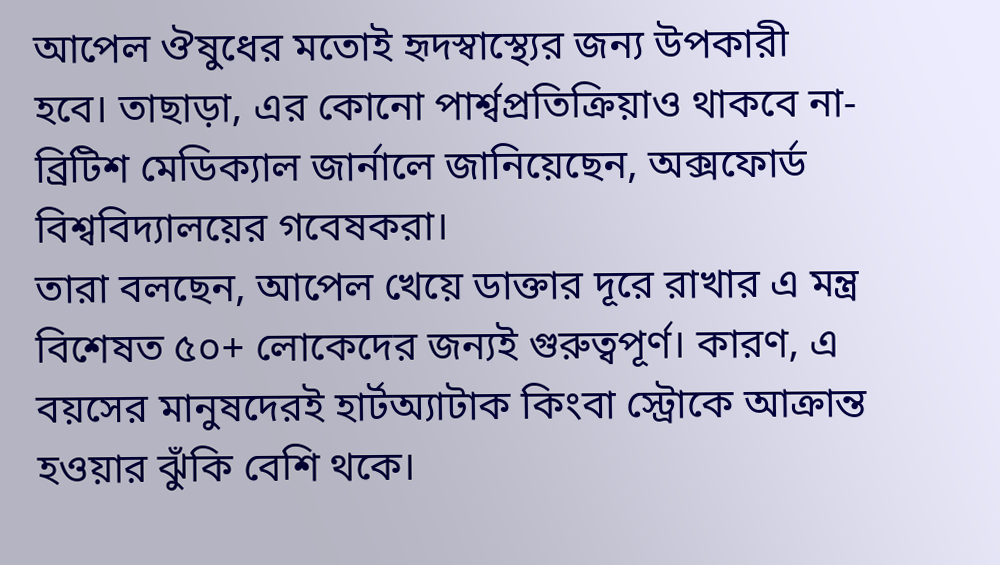আপেল ঔষুধের মতোই হৃদস্বাস্থ্যের জন্য উপকারী হবে। তাছাড়া, এর কোনো পার্শ্বপ্রতিক্রিয়াও থাকবে না- ব্রিটিশ মেডিক্যাল জার্নালে জানিয়েছেন, অক্সফোর্ড বিশ্ববিদ্যালয়ের গবেষকরা।
তারা বলছেন, আপেল খেয়ে ডাক্তার দূরে রাখার এ মন্ত্র বিশেষত ৫০+ লোকেদের জন্যই গুরুত্বপূর্ণ। কারণ, এ বয়সের মানুষদেরই হার্টঅ্যাটাক কিংবা স্ট্রোকে আক্রান্ত হওয়ার ঝুঁকি বেশি থকে।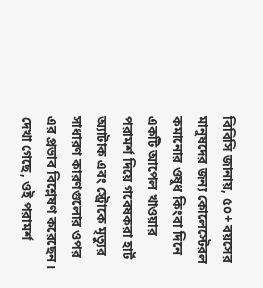বিবিসি জানায়, ৫০+ বয়সের মানুষদের জন্য কোলেস্টেরল কমানোর ওষুধ কিংবা দিনে একটি আপেল খাওয়ার পরামর্শ দিয়ে গবেষকরা হার্ট অ্যাটাক এবং স্ট্রোকে মৃত্যুর সাধারণ কারণগুলোর ওপর এর প্রভাব বিশ্লেষণ করেছেন।
দেখা গেছে, ওই পরামর্শ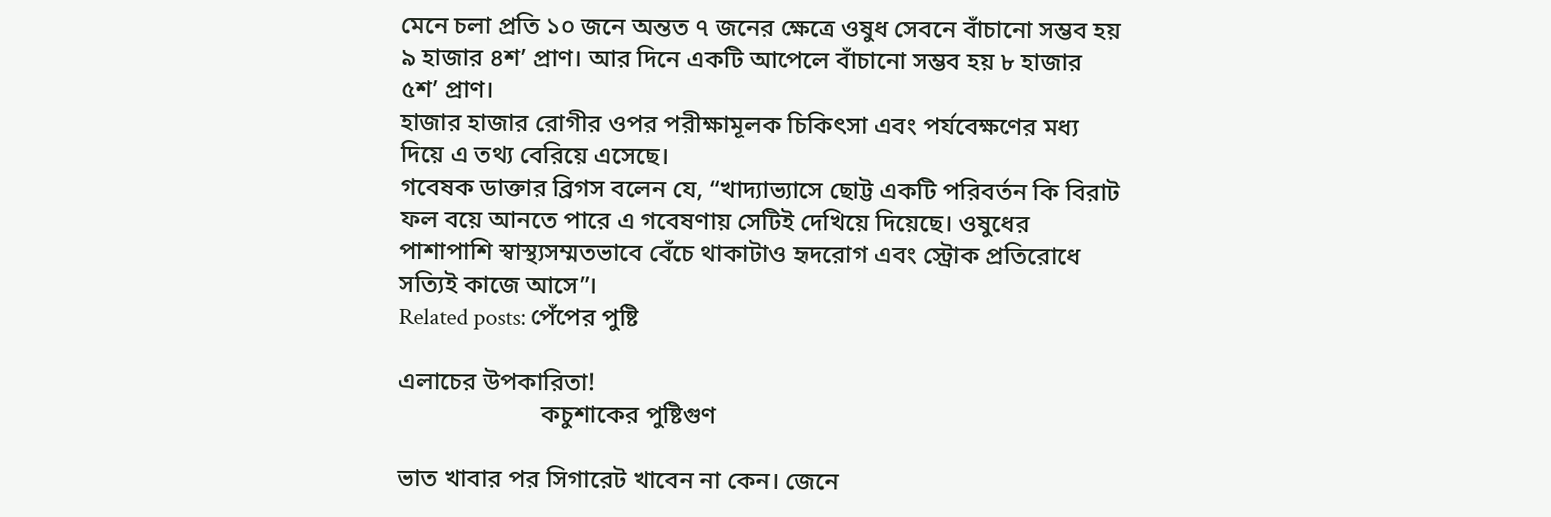মেনে চলা প্রতি ১০ জনে অন্তত ৭ জনের ক্ষেত্রে ওষুধ সেবনে বাঁচানো সম্ভব হয় ৯ হাজার ৪শ’ প্রাণ। আর দিনে একটি আপেলে বাঁচানো সম্ভব হয় ৮ হাজার ৫শ’ প্রাণ।
হাজার হাজার রোগীর ওপর পরীক্ষামূলক চিকিৎসা এবং পর্যবেক্ষণের মধ্য দিয়ে এ তথ্য বেরিয়ে এসেছে।
গবেষক ডাক্তার ব্রিগস বলেন যে, “খাদ্যাভ্যাসে ছোট্ট একটি পরিবর্তন কি বিরাট ফল বয়ে আনতে পারে এ গবেষণায় সেটিই দেখিয়ে দিয়েছে। ওষুধের পাশাপাশি স্বাস্থ্যসম্মতভাবে বেঁচে থাকাটাও হৃদরোগ এবং স্ট্রোক প্রতিরোধে সত্যিই কাজে আসে”।
Related posts: পেঁপের পুষ্টি

এলাচের উপকারিতা!
                       কচুশাকের পুষ্টিগুণ

ভাত খাবার পর সিগারেট খাবেন না কেন। জেনে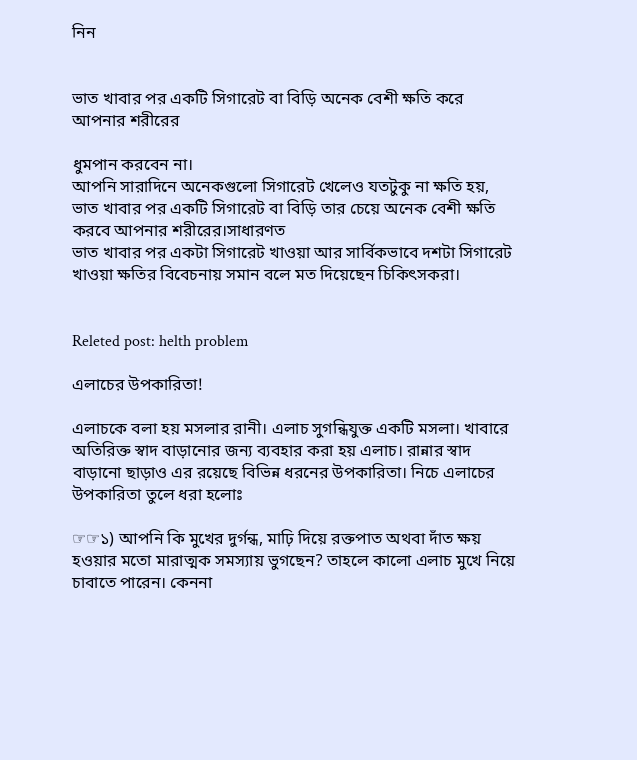নিন


ভাত খাবার পর একটি সিগারেট বা বিড়ি অনেক বেশী ক্ষতি করে আপনার শরীরের

ধুমপান করবেন না।
আপনি সারাদিনে অনেকগুলো সিগারেট খেলেও যতটুকু না ক্ষতি হয়, ভাত খাবার পর একটি সিগারেট বা বিড়ি তার চেয়ে অনেক বেশী ক্ষতি করবে আপনার শরীরের।সাধারণত
ভাত খাবার পর একটা সিগারেট খাওয়া আর সার্বিকভাবে দশটা সিগারেট খাওয়া ক্ষতির বিবেচনায় সমান বলে মত দিয়েছেন চিকিৎসকরা।


Releted post: helth problem

এলাচের উপকারিতা!

এলাচকে বলা হয় মসলার রানী। এলাচ সুগন্ধিযুক্ত একটি মসলা। খাবারে অতিরিক্ত স্বাদ বাড়ানোর জন্য ব্যবহার করা হয় এলাচ। রান্নার স্বাদ বাড়ানো ছাড়াও এর রয়েছে বিভিন্ন ধরনের উপকারিতা। নিচে এলাচের উপকারিতা তুলে ধরা হলোঃ

☞☞১) আপনি কি মুখের দুর্গন্ধ, মাঢ়ি দিয়ে রক্তপাত অথবা দাঁত ক্ষয় হওয়ার মতো মারাত্মক সমস্যায় ভুগছেন? তাহলে কালো এলাচ মুখে নিয়ে চাবাতে পারেন। কেননা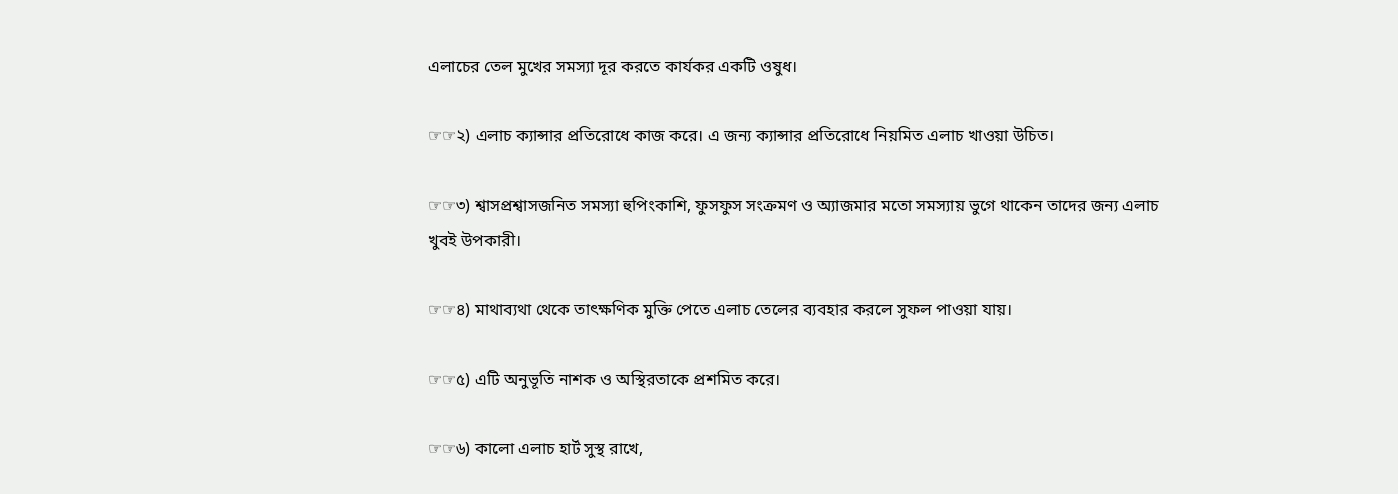এলাচের তেল মুখের সমস্যা দূর করতে কার্যকর একটি ওষুধ।

☞☞২) এলাচ ক্যান্সার প্রতিরোধে কাজ করে। এ জন্য ক্যান্সার প্রতিরোধে নিয়মিত এলাচ খাওয়া উচিত।

☞☞৩) শ্বাসপ্রশ্বাসজনিত সমস্যা হুপিংকাশি, ফুসফুস সংক্রমণ ও অ্যাজমার মতো সমস্যায় ভুগে থাকেন তাদের জন্য এলাচ খুবই উপকারী।

☞☞৪) মাথাব্যথা থেকে তাৎক্ষণিক মুক্তি পেতে এলাচ তেলের ব্যবহার করলে সুফল পাওয়া যায়।

☞☞৫) এটি অনুভূতি নাশক ও অস্থিরতাকে প্রশমিত করে।

☞☞৬) কালো এলাচ হার্ট সুস্থ রাখে,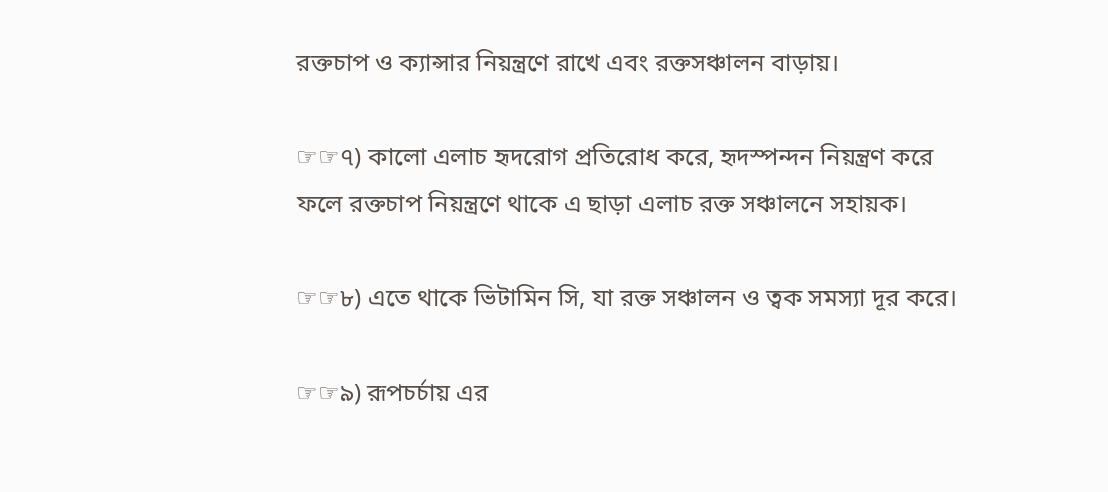রক্তচাপ ও ক্যান্সার নিয়ন্ত্রণে রাখে এবং রক্তসঞ্চালন বাড়ায়।

☞☞৭) কালো এলাচ হৃদরোগ প্রতিরোধ করে, হৃদস্পন্দন নিয়ন্ত্রণ করে ফলে রক্তচাপ নিয়ন্ত্রণে থাকে এ ছাড়া এলাচ রক্ত সঞ্চালনে সহায়ক।

☞☞৮) এতে থাকে ভিটামিন সি, যা রক্ত সঞ্চালন ও ত্বক সমস্যা দূর করে।

☞☞৯) রূপচর্চায় এর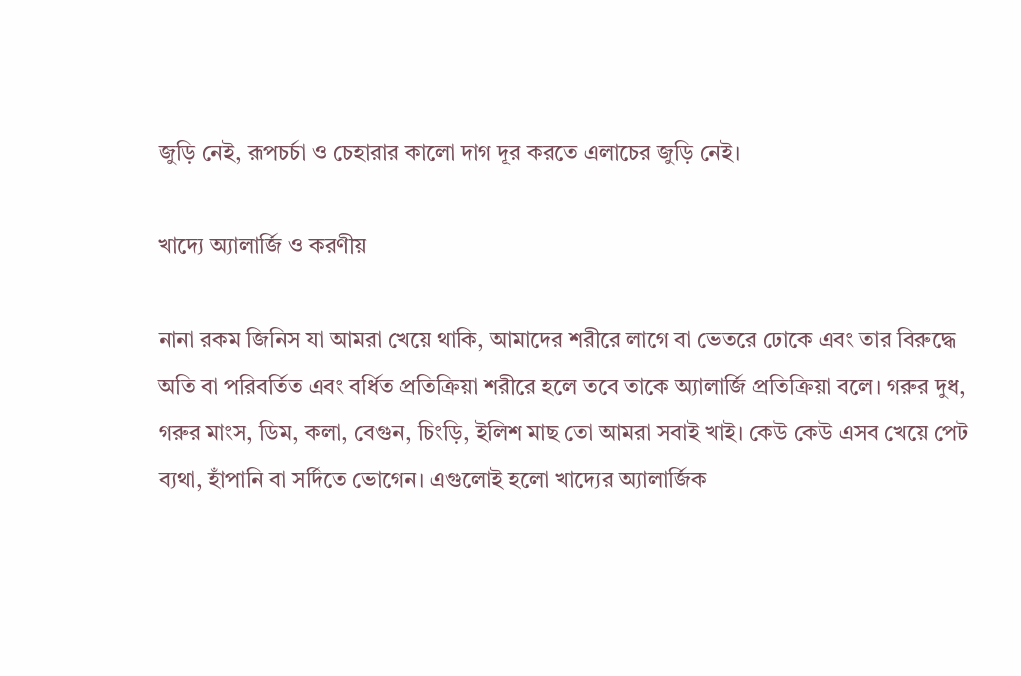জুড়ি নেই, রূপচর্চা ও চেহারার কালো দাগ দূর করতে এলাচের জুড়ি নেই।

খাদ্যে অ্যালার্জি ও করণীয়

নানা রকম জিনিস যা আমরা খেয়ে থাকি, আমাদের শরীরে লাগে বা ভেতরে ঢোকে এবং তার বিরুদ্ধে অতি বা পরিবর্তিত এবং বর্ধিত প্রতিক্রিয়া শরীরে হলে তবে তাকে অ্যালার্জি প্রতিক্রিয়া বলে। গরুর দুধ, গরুর মাংস, ডিম, কলা, বেগুন, চিংড়ি, ইলিশ মাছ তো আমরা সবাই খাই। কেউ কেউ এসব খেয়ে পেট ব্যথা, হাঁপানি বা সর্দিতে ভোগেন। এগুলোই হলো খাদ্যের অ্যালার্জিক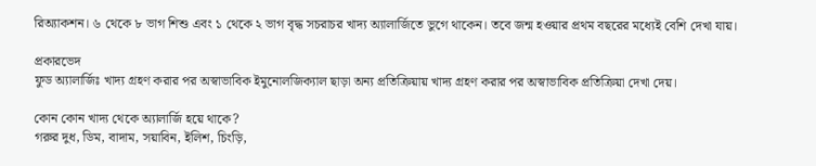রিঅ্যাকশন। ৬ থেকে ৮ ভাগ শিশু এবং ১ থেকে ২ ভাগ বৃদ্ধ সচরাচর খাদ্য অ্যালার্জিতে ভুগে থাকেন। তবে জন্ম হওয়ার প্রথম বছরের মধ্যেই বেশি দেখা যায়।

প্রকারভেদ
ফুড অ্যালার্জিঃ খাদ্য গ্রহণ করার পর অস্বাভাবিক ইমুনোলজিক্যাল ছাড়া অন্য প্রতিক্রিয়ায় খাদ্য গ্রহণ করার পর অস্বাভাবিক প্রতিক্রিয়া দেখা দেয়।

কোন কোন খাদ্য থেকে অ্যালার্জি হয়ে থাকে?
গরুর দুধ, ডিম, বাদাম, সয়াবিন, ইলিশ, চিংড়ি,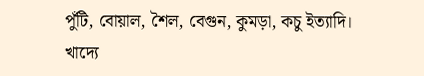পুঁটি, বোয়াল, শৈল, বেগুন, কুমড়া, কচু ইত্যাদি।
খাদ্যে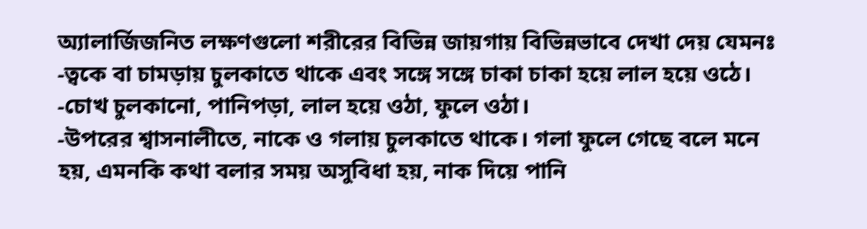অ্যালার্জিজনিত লক্ষণগুলো শরীরের বিভিন্ন জায়গায় বিভিন্নভাবে দেখা দেয় যেমনঃ
-ত্বকে বা চামড়ায় চুলকাতে থাকে এবং সঙ্গে সঙ্গে চাকা চাকা হয়ে লাল হয়ে ওঠে।
-চোখ চুলকানো, পানিপড়া, লাল হয়ে ওঠা, ফুলে ওঠা।
-উপরের শ্বাসনালীতে, নাকে ও গলায় চুলকাতে থাকে। গলা ফুলে গেছে বলে মনে হয়, এমনকি কথা বলার সময় অসুবিধা হয়, নাক দিয়ে পানি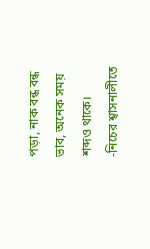পড়া, নাক বন্ধ বন্ধ ভাব, অনেক সময় শব্দও থাকে।
-নিচের শ্বাসনালীতে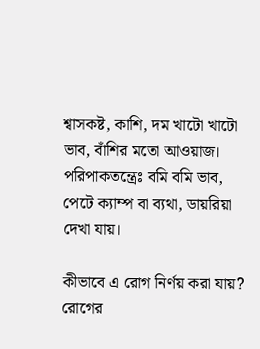শ্বাসকষ্ট, কাশি, দম খাটো খাটো ভাব, বাঁশির মতো আওয়াজ।
পরিপাকতন্ত্রেঃ বমি বমি ভাব, পেটে ক্যাম্প বা ব্যথা, ডায়রিয়া দেখা যায়।

কীভাবে এ রোগ নির্ণয় করা যায়?
রোগের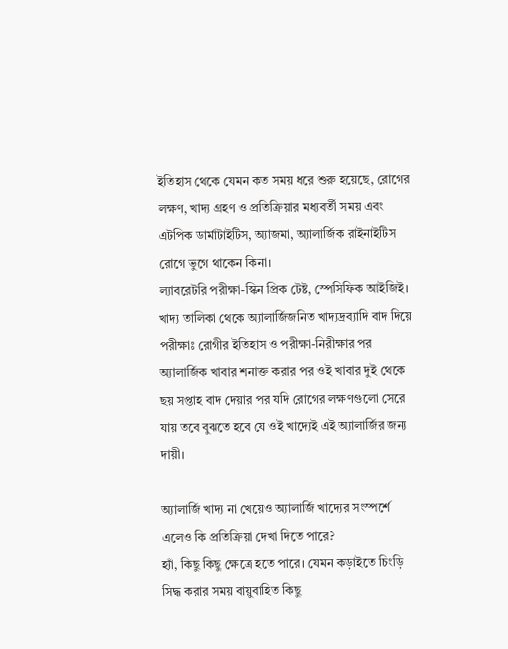ইতিহাস থেকে যেমন কত সময় ধরে শুরু হয়েছে, রোগের লক্ষণ, খাদ্য গ্রহণ ও প্রতিক্রিয়ার মধ্যবর্তী সময় এবং এটপিক ডার্মাটাইটিস, অ্যাজমা, অ্যালার্জিক রাইনাইটিস রোগে ভুগে থাকেন কিনা।
ল্যাবরেটরি পরীক্ষা-স্কিন প্রিক টেষ্ট, স্পেসিফিক আইজিই।
খাদ্য তালিকা থেকে অ্যালার্জিজনিত খাদ্যদ্রব্যাদি বাদ দিয়ে পরীক্ষাঃ রোগীর ইতিহাস ও পরীক্ষা-নিরীক্ষার পর অ্যালার্জিক খাবার শনাক্ত করার পর ওই খাবার দুই থেকে ছয় সপ্তাহ বাদ দেয়ার পর যদি রোগের লক্ষণগুলো সেরে যায় তবে বুঝতে হবে যে ওই খাদ্যেই এই অ্যালার্জির জন্য দায়ী।

অ্যালার্জি খাদ্য না খেয়েও অ্যালার্জি খাদ্যের সংস্পর্শে এলেও কি প্রতিক্রিয়া দেখা দিতে পারে?
হ্যাঁ, কিছু কিছু ক্ষেত্রে হতে পারে। যেমন কড়াইতে চিংড়ি সিদ্ধ করার সময় বায়ুবাহিত কিছু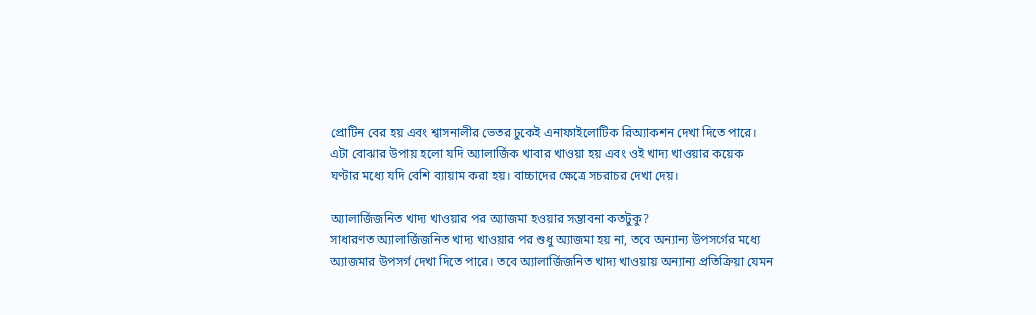প্রোটিন বের হয় এবং শ্বাসনালীর ভেতর ঢুকেই এনাফাইলোটিক রিঅ্যাকশন দেখা দিতে পারে।
এটা বোঝার উপায় হলো যদি অ্যালার্জিক খাবার খাওয়া হয় এবং ওই খাদ্য খাওয়ার কয়েক ঘণ্টার মধ্যে যদি বেশি ব্যায়াম করা হয়। বাচ্চাদের ক্ষেত্রে সচরাচর দেখা দেয়।

অ্যালার্জিজনিত খাদ্য খাওয়ার পর অ্যাজমা হওয়ার সম্ভাবনা কতটুকু?
সাধারণত অ্যালার্জিজনিত খাদ্য খাওয়ার পর শুধু অ্যাজমা হয় না, তবে অন্যান্য উপসর্গের মধ্যে অ্যাজমার উপসর্গ দেখা দিতে পারে। তবে অ্যালার্জিজনিত খাদ্য খাওয়ায় অন্যান্য প্রতিক্রিয়া যেমন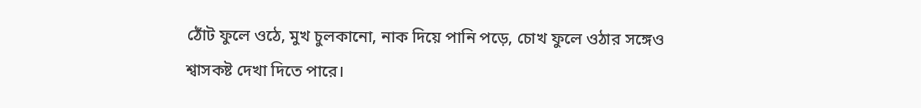ঠোঁট ফুলে ওঠে, মুখ চুলকানো, নাক দিয়ে পানি পড়ে, চোখ ফুলে ওঠার সঙ্গেও শ্বাসকষ্ট দেখা দিতে পারে।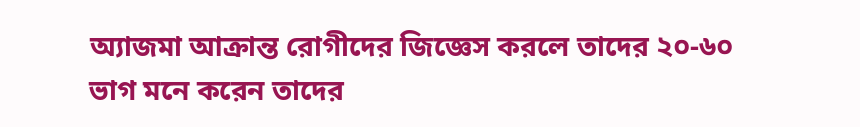অ্যাজমা আক্রান্ত রোগীদের জিজ্ঞেস করলে তাদের ২০-৬০ ভাগ মনে করেন তাদের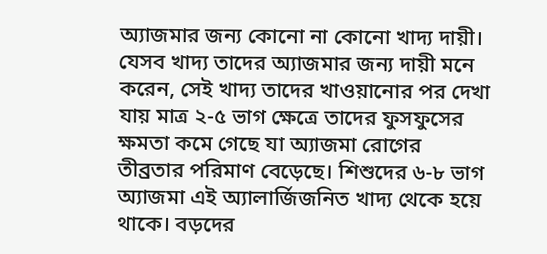অ্যাজমার জন্য কোনো না কোনো খাদ্য দায়ী। যেসব খাদ্য তাদের অ্যাজমার জন্য দায়ী মনে করেন, সেই খাদ্য তাদের খাওয়ানোর পর দেখা যায় মাত্র ২-৫ ভাগ ক্ষেত্রে তাদের ফুসফুসের ক্ষমতা কমে গেছে যা অ্যাজমা রোগের তীব্রতার পরিমাণ বেড়েছে। শিশুদের ৬-৮ ভাগ অ্যাজমা এই অ্যালার্জিজনিত খাদ্য থেকে হয়ে থাকে। বড়দের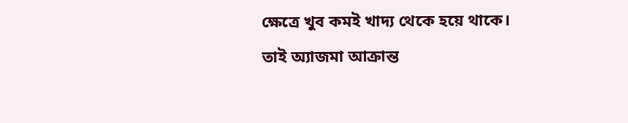ক্ষেত্রে খুব কমই খাদ্য থেকে হয়ে থাকে। তাই অ্যাজমা আক্রান্ত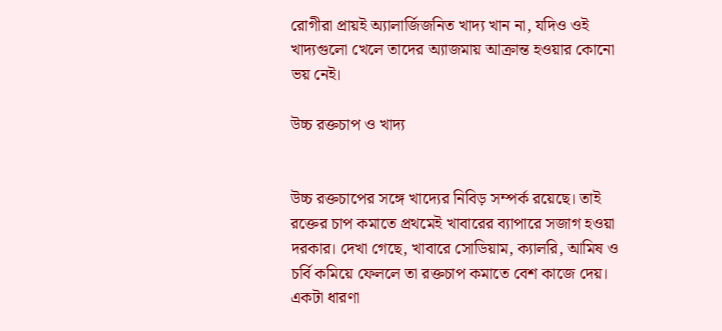রোগীরা প্রায়ই অ্যালার্জিজনিত খাদ্য খান না, যদিও ওই খাদ্যগুলো খেলে তাদের অ্যাজমায় আক্রান্ত হওয়ার কোনো ভয় নেই।

উচ্চ রক্তচাপ ও খাদ্য


উচ্চ রক্তচাপের সঙ্গে খাদ্যের নিবিড় সম্পর্ক রয়েছে। তাই রক্তের চাপ কমাতে প্রথমেই খাবারের ব্যাপারে সজাগ হওয়া দরকার। দেখা গেছে, খাবারে সোডিয়াম, ক্যালরি, আমিষ ও চর্বি কমিয়ে ফেললে তা রক্তচাপ কমাতে বেশ কাজে দেয়। একটা ধারণা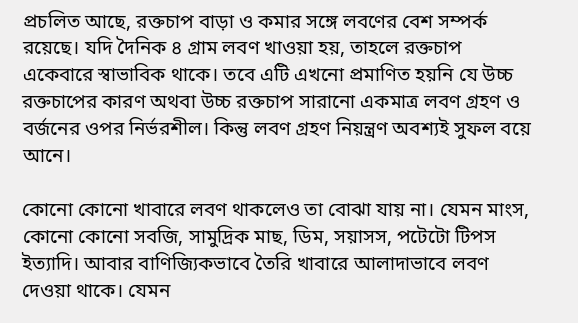প্রচলিত আছে, রক্তচাপ বাড়া ও কমার সঙ্গে লবণের বেশ সম্পর্ক রয়েছে। যদি দৈনিক ৪ গ্রাম লবণ খাওয়া হয়, তাহলে রক্তচাপ একেবারে স্বাভাবিক থাকে। তবে এটি এখনো প্রমাণিত হয়নি যে উচ্চ রক্তচাপের কারণ অথবা উচ্চ রক্তচাপ সারানো একমাত্র লবণ গ্রহণ ও বর্জনের ওপর নির্ভরশীল। কিন্তু লবণ গ্রহণ নিয়ন্ত্রণ অবশ্যই সুফল বয়ে আনে।

কোনো কোনো খাবারে লবণ থাকলেও তা বোঝা যায় না। যেমন মাংস, কোনো কোনো সবজি, সামুদ্রিক মাছ, ডিম, সয়াসস, পটেটো টিপস ইত্যাদি। আবার বাণিজ্যিকভাবে তৈরি খাবারে আলাদাভাবে লবণ দেওয়া থাকে। যেমন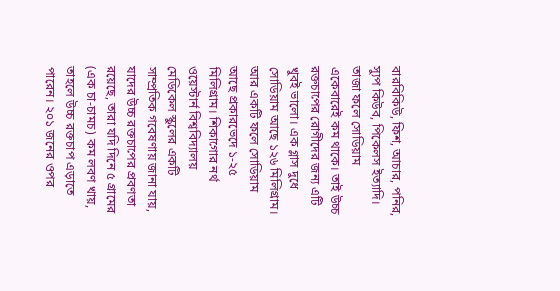বারবিকিউ, ফিশ, আচার, পনির, স্যুপ কিউব, পিকেলস ইত্যাদি। তাজা ফলে সোডিয়াম একেবারেই কম থাকে। তাই উচ্চ রক্তচাপের রোগীদের জন্য এটি খুবই ভালো। এক গ্লাস দুধে সোডিয়াম আছে ১২৬ মিলিগ্রাম। আর একটি ফলে সোডিয়াম আছে প্রকারভেদে ১-২৫ মিলিগ্রাম। শিকাগোর নর্থ ওয়েস্টার্ন বিশ্ববিদ্যালয় মেডিকেল স্কুলের একটি সাম্প্রতিক গবেষণায় জানা যায়, যাদের উচ্চ রক্তচাপের প্রবণতা রয়েছে, তারা যদি দিনে ৫ গ্রামের (এক চা-চামচ) কম লবণ খায়, তাহলে উচ্চ রক্তচাপ এড়াতে পারেন। ২০১ জনের ওপর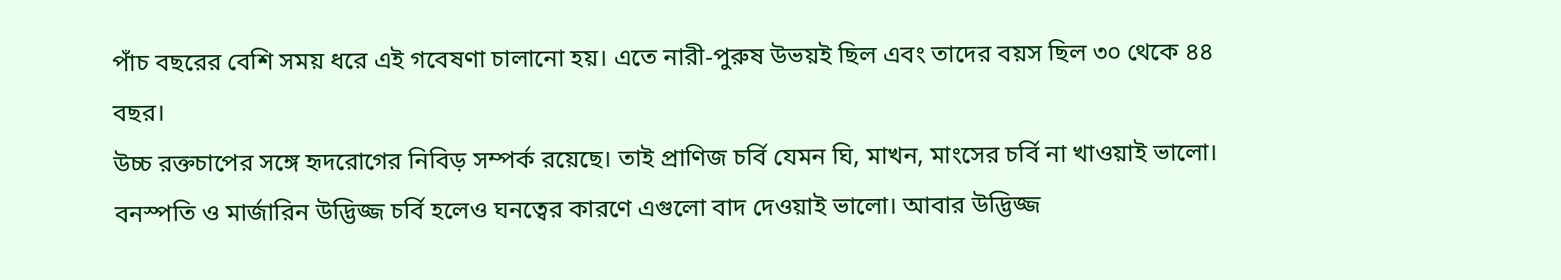পাঁচ বছরের বেশি সময় ধরে এই গবেষণা চালানো হয়। এতে নারী-পুরুষ উভয়ই ছিল এবং তাদের বয়স ছিল ৩০ থেকে ৪৪ বছর।
উচ্চ রক্তচাপের সঙ্গে হৃদরোগের নিবিড় সম্পর্ক রয়েছে। তাই প্রাণিজ চর্বি যেমন ঘি, মাখন, মাংসের চর্বি না খাওয়াই ভালো। বনস্পতি ও মার্জারিন উদ্ভিজ্জ চর্বি হলেও ঘনত্বের কারণে এগুলো বাদ দেওয়াই ভালো। আবার উদ্ভিজ্জ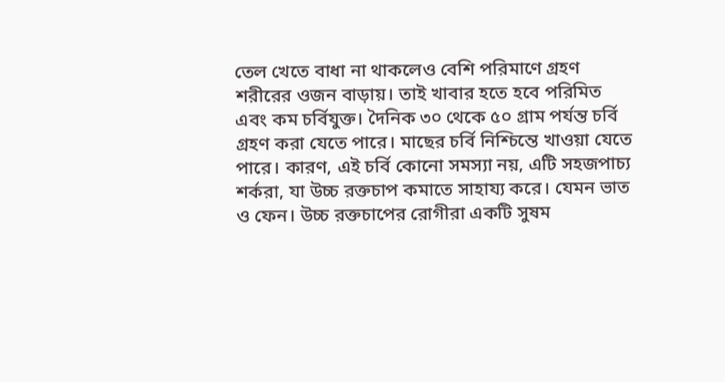তেল খেতে বাধা না থাকলেও বেশি পরিমাণে গ্রহণ শরীরের ওজন বাড়ায়। তাই খাবার হতে হবে পরিমিত এবং কম চর্বিযুক্ত। দৈনিক ৩০ থেকে ৫০ গ্রাম পর্যন্ত চর্বি গ্রহণ করা যেতে পারে। মাছের চর্বি নিশ্চিন্তে খাওয়া যেতে পারে। কারণ, এই চর্বি কোনো সমস্যা নয়, এটি সহজপাচ্য শর্করা, যা উচ্চ রক্তচাপ কমাতে সাহায্য করে। যেমন ভাত ও ফেন। উচ্চ রক্তচাপের রোগীরা একটি সুষম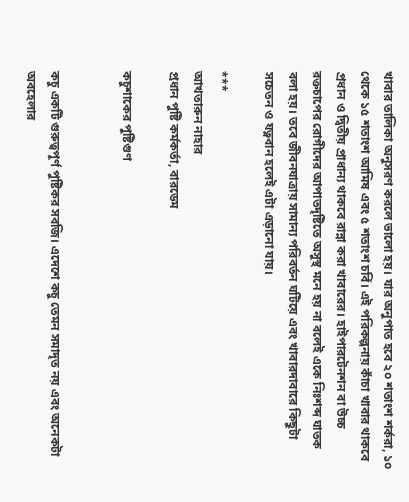খাবার তালিকা অনুসরণ করলে ভালো হয়। যার অনুপাত হবে ২০ শতাংশ শর্করা, ১০ থেকে ১৫ শতাংশ আমিষ এবং ৫ শতাংশ চর্বি। এই পরিকল্পনায় কাঁচা খাবার থাকবে প্রধান ও দ্বিতীয় প্রাধান্য থাকবে রান্না করা খাবারের। হাইপারটেনশন বা উচ্চ রক্তচাপের রোগীদের আপাতদৃষ্টিতে অসুস্থ মনে হয় না বলেই একে নিঃশব্দ ঘাতক বলা হয়। তবে জীবনযাত্রায় সামান্য পরিবর্তন ঘটিয়ে এবং খাবারদাবারে কিছুটা সচেতন ও যত্নবান হলেই এটা এড়ানো যায়।

***
আখতারুন নাহার
প্রধান পুষ্টি কর্মকর্তা, বারডেম

কচুশাকের পুষ্টিগুণ


কচু একটি গুরুত্বপূর্ণ পুষ্টিকর সবজি। এদেশে কচু তেমন সমাদৃত নয় এবং অনেকটা অবহেলার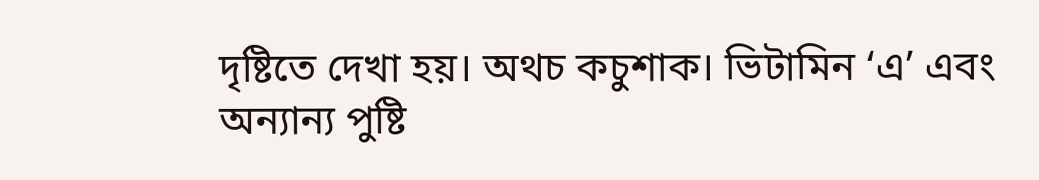দৃষ্টিতে দেখা হয়। অথচ কচুশাক। ভিটামিন ‘এ’ এবং অন্যান্য পুষ্টি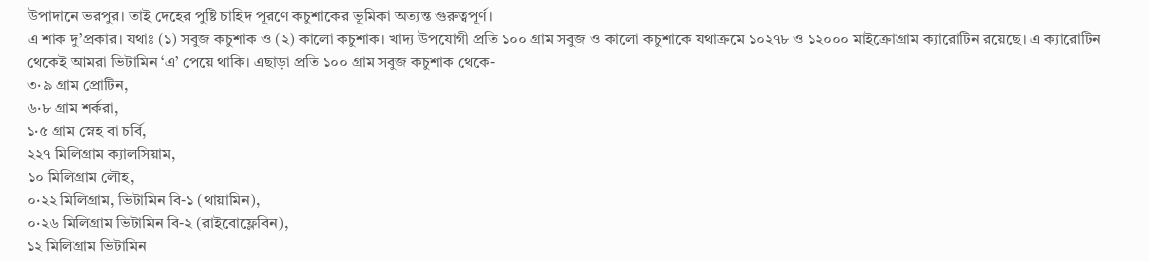উপাদানে ভরপুর। তাই দেহের পুষ্টি চাহিদ পূরণে কচুশাকের ভূমিকা অত্যন্ত গুরুত্বপূর্ণ।
এ শাক দু’প্রকার। যথাঃ (১) সবুজ কচুশাক ও (২) কালো কচুশাক। খাদ্য উপযোগী প্রতি ১০০ গ্রাম সবুজ ও কালো কচুশাকে যথাক্রমে ১০২৭৮ ও ১২০০০ মাইক্রোগ্রাম ক্যারোটিন রয়েছে। এ ক্যারোটিন থেকেই আমরা ভিটামিন ‘এ’ পেয়ে থাকি। এছাড়া প্রতি ১০০ গ্রাম সবুজ কচুশাক থেকে-
৩·৯ গ্রাম প্রোটিন,
৬·৮ গ্রাম শর্করা,
১·৫ গ্রাম স্নেহ বা চর্বি,
২২৭ মিলিগ্রাম ক্যালসিয়াম,
১০ মিলিগ্রাম লৌহ,
০·২২ মিলিগ্রাম, ভিটামিন বি-১ (থায়ামিন),
০·২৬ মিলিগ্রাম ভিটামিন বি-২ (রাইবোফ্লেবিন),
১২ মিলিগ্রাম ভিটামিন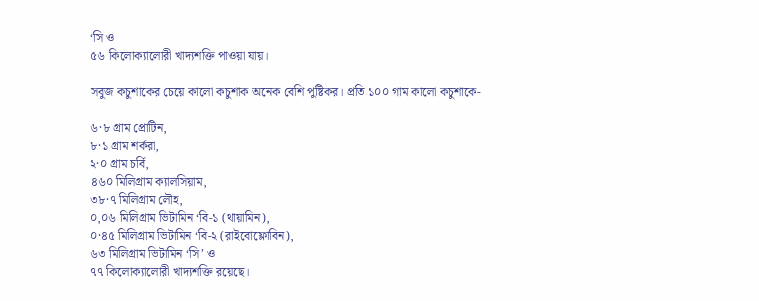‘সি ও
৫৬ কিলোক্যালোরী খাদ্যশক্তি পাওয়া যায়।

সবুজ কচুশাকের চেয়ে কালো কচুশাক অনেক বেশি পুষ্টিকর। প্রতি ১০০ গাম কালো কচুশাকে-

৬·৮ গ্রাম প্রোটিন,
৮·১ গ্রাম শর্করা,
২·০ গ্রাম চর্বি,
৪৬০ মিলিগ্রাম ক্যালসিয়াম,
৩৮·৭ মিলিগ্রাম লৌহ,
০,০৬ মিলিগ্রাম ভিটামিন ‘বি-১ (থায়ামিন),
০·৪৫ মিলিগ্রাম ভিটামিন ‘বি-২ (রাইবোফ্লোবিন),
৬৩ মিলিগ্রাম ভিটামিন ‘সি’ ও
৭৭ কিলোক্যালোরী খাদ্যশক্তি রয়েছে।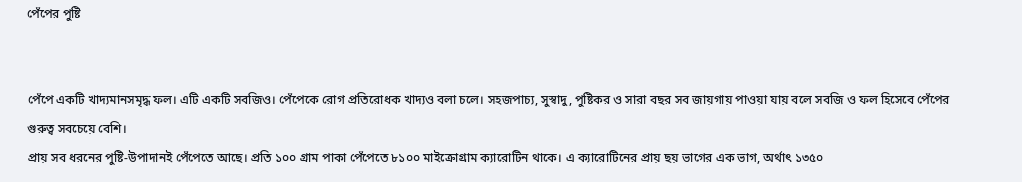পেঁপের পুষ্টি


পেঁপে একটি খাদ্যমানসমৃদ্ধ ফল। এটি একটি সবজিও। পেঁপেকে রোগ প্রতিরোধক খাদ্যও বলা চলে। সহজপাচ্য, সুস্বাদু, পুষ্টিকর ও সারা বছর সব জায়গায় পাওয়া যায় বলে সবজি ও ফল হিসেবে পেঁপের গুরুত্ব সবচেয়ে বেশি।
প্রায় সব ধরনের পুষ্টি-উপাদানই পেঁপেতে আছে। প্রতি ১০০ গ্রাম পাকা পেঁপেতে ৮১০০ মাইক্রোগ্রাম ক্যারোটিন থাকে। এ ক্যারোটিনের প্রায় ছয় ভাগের এক ভাগ, অর্থাৎ ১৩৫০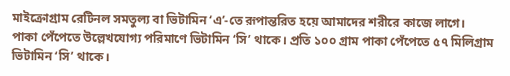মাইক্রোগ্রাম রেটিনল সমতুল্য বা ভিটামিন ‘এ’-তে রূপান্তরিত হয়ে আমাদের শরীরে কাজে লাগে।
পাকা পেঁপেতে উল্লেখযোগ্য পরিমাণে ভিটামিন ‘সি’ থাকে। প্রতি ১০০ গ্রাম পাকা পেঁপেতে ৫৭ মিলিগ্রাম ভিটামিন ‘সি’ থাকে।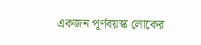একজন পূর্ণবয়স্ক লোকের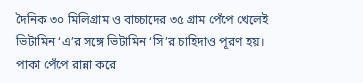দৈনিক ৩০ মিলিগ্রাম ও বাচ্চাদের ৩৫ গ্রাম পেঁপে খেলেই ভিটামিন ‘এ’র সঙ্গে ভিটামিন ‘সি’র চাহিদাও পূরণ হয়। পাকা পেঁপে রান্না করে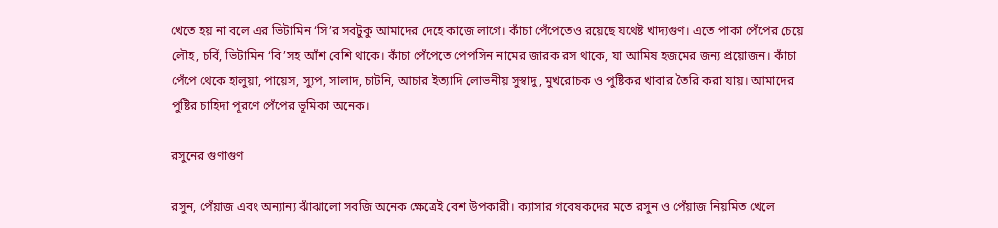খেতে হয় না বলে এর ভিটামিন ‘সি’র সবটুকু আমাদের দেহে কাজে লাগে। কাঁচা পেঁপেতেও রয়েছে যথেষ্ট খাদ্যগুণ। এতে পাকা পেঁপের চেয়ে লৌহ, চর্বি, ভিটামিন ‘বি’সহ আঁশ বেশি থাকে। কাঁচা পেঁপেতে পেপসিন নামের জারক রস থাকে, যা আমিষ হজমের জন্য প্রয়োজন। কাঁচা পেঁপে থেকে হালুয়া, পায়েস, স্যুপ, সালাদ, চাটনি, আচার ইত্যাদি লোভনীয় সুস্বাদু, মুখরোচক ও পুষ্টিকর খাবার তৈরি করা যায়। আমাদের পুষ্টির চাহিদা পূরণে পেঁপের ভূমিকা অনেক।

রসুনের গুণাগুণ

রসুন, পেঁয়াজ এবং অন্যান্য ঝাঁঝালো সবজি অনেক ক্ষেত্রেই বেশ উপকারী। ক্যাসার গবেষকদের মতে রসুন ও পেঁয়াজ নিয়মিত খেলে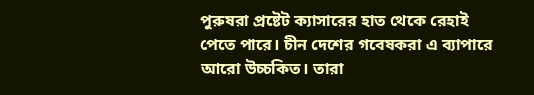পুরুষরা প্রষ্টেট ক্যাসারের হাত থেকে রেহাই পেতে পারে। চীন দেশের গবেষকরা এ ব্যাপারে আরো উচ্চকিত। তারা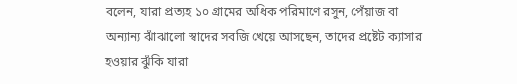বলেন, যারা প্রত্যহ ১০ গ্রামের অধিক পরিমাণে রসুন, পেঁয়াজ বা অন্যান্য ঝাঁঝালো স্বাদের সবজি খেয়ে আসছেন, তাদের প্রষ্টেট ক্যাসার হওয়ার ঝুঁকি যারা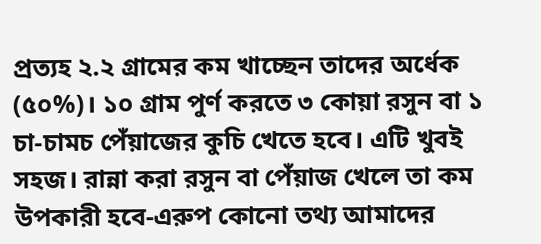প্রত্যহ ২.২ গ্রামের কম খাচ্ছেন তাদের অর্ধেক (৫০%)। ১০ গ্রাম পুর্ণ করতে ৩ কোয়া রসুন বা ১ চা-চামচ পেঁয়াজের কুচি খেতে হবে। এটি খুবই সহজ। রান্না করা রসুন বা পেঁয়াজ খেলে তা কম উপকারী হবে-এরুপ কোনো তথ্য আমাদের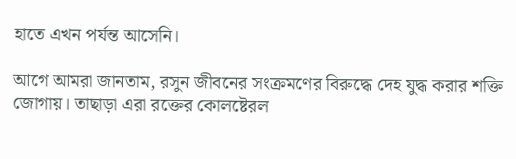হাতে এখন পর্যন্ত আসেনি।

আগে আমরা জানতাম, রসুন জীবনের সংক্রমণের বিরুদ্ধে দেহ যুদ্ধ করার শক্তি জোগায়। তাছাড়া এরা রক্তের কোলষ্টেরল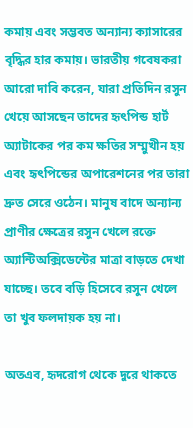কমায় এবং সম্ভবত অন্যান্য ক্যাসারের বৃদ্ধির হার কমায়। ভারতীয় গবেষকরা আরো দাবি করেন, যারা প্রতিদিন রসুন খেয়ে আসছেন তাদের হৃৎপিন্ড হার্ট অ্যাটাকের পর কম ক্ষতির সম্মুখীন হয় এবং হৃৎপিন্ডের অপারেশনের পর তারা দ্রুত সেরে ওঠেন। মানুষ বাদে অন্যান্য প্রাণীর ক্ষেত্রের রসুন খেলে রক্তে অ্যান্টিঅক্সিডেন্টের মাত্রা বাড়তে দেখা যাচ্ছে। তবে বড়ি হিসেবে রসুন খেলে তা খুব ফলদায়ক হয় না।

অতএব, হৃদরোগ থেকে দুরে থাকতে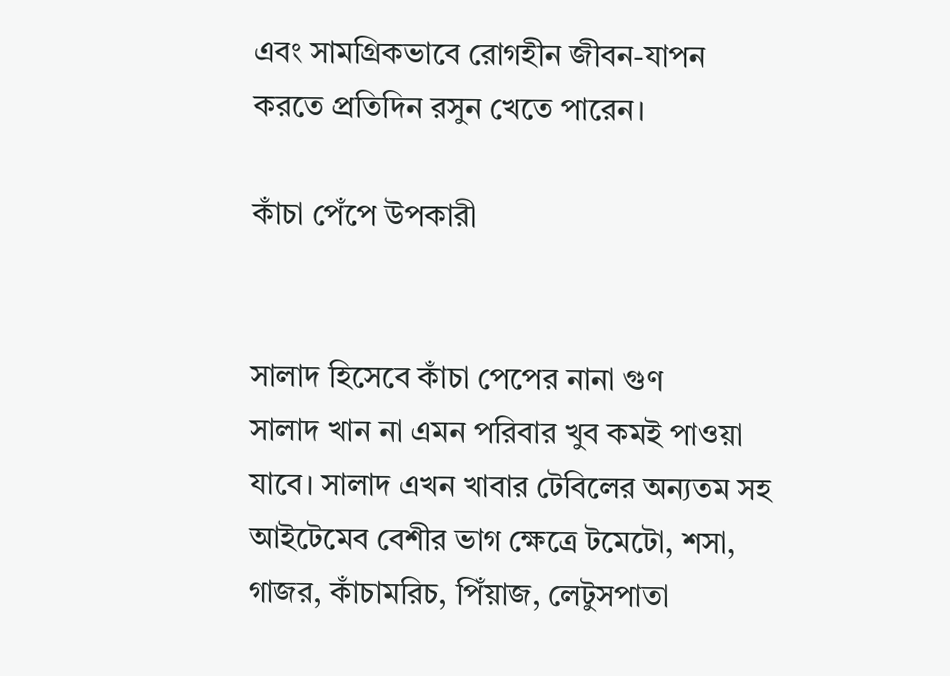এবং সামগ্রিকভাবে রোগহীন জীবন-যাপন করতে প্রতিদিন রসুন খেতে পারেন।

কাঁচা পেঁপে উপকারী


সালাদ হিসেবে কাঁচা পেপের নানা গুণ
সালাদ খান না এমন পরিবার খুব কমই পাওয়া যাবে। সালাদ এখন খাবার টেবিলের অন্যতম সহ আইটেমেব বেশীর ভাগ ক্ষেত্রে টমেটো, শসা, গাজর, কাঁচামরিচ, পিঁয়াজ, লেটুসপাতা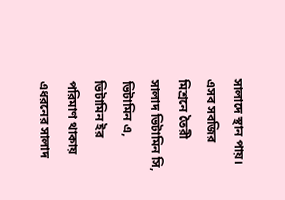সালাদে স্থান পায়।
এসব সবজির মিশ্রনে তৈরী সালাদ ভিটামিন সি, ভিটামিন এ, ভিটামিন ইর পরিমাণ থাকায় এধরনের সালাদ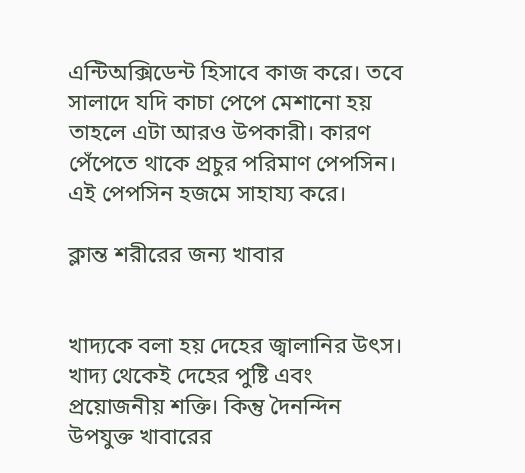এন্টিঅক্সিডেন্ট হিসাবে কাজ করে। তবে সালাদে যদি কাচা পেপে মেশানো হয় তাহলে এটা আরও উপকারী। কারণ পেঁপেতে থাকে প্রচুর পরিমাণ পেপসিন। এই পেপসিন হজমে সাহায্য করে।

ক্লান্ত শরীরের জন্য খাবার


খাদ্যকে বলা হয় দেহের জ্বালানির উৎস। খাদ্য থেকেই দেহের পুষ্টি এবং প্রয়োজনীয় শক্তি। কিন্তু দৈনন্দিন উপযুক্ত খাবারের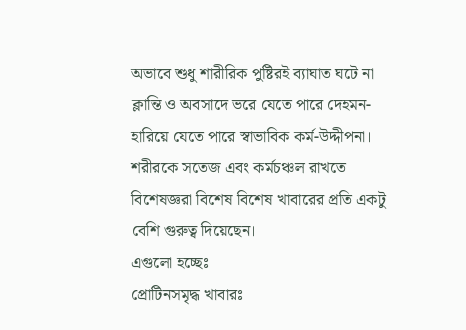অভাবে শুধু শারীরিক পুষ্টিরই ব্যাঘাত ঘটে না ক্লান্তি ও অবসাদে ভরে যেতে পারে দেহমন- হারিয়ে যেতে পারে স্বাভাবিক কর্ম-উদ্দীপনা। শরীরকে সতেজ এবং কর্মচঞ্চল রাখতে বিশেষজ্ঞরা বিশেষ বিশেষ খাবারের প্রতি একটু বেশি গুরুত্ব দিয়েছেন।
এগুলো হচ্ছেঃ
প্রোটিনসমৃদ্ধ খাবারঃ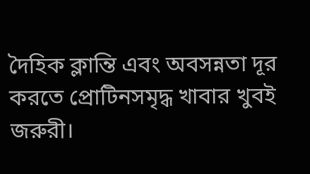দৈহিক ক্লান্তি এবং অবসন্নতা দূর করতে প্রোটিনসমৃদ্ধ খাবার খুবই জরুরী।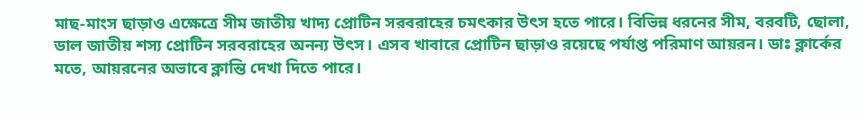মাছ-মাংস ছাড়াও এক্ষেত্রে সীম জাতীয় খাদ্য প্রোটিন সরবরাহের চমৎকার উৎস হতে পারে। বিভিন্ন ধরনের সীম, বরবটি, ছোলা, ডাল জাতীয় শস্য প্রোটিন সরবরাহের অনন্য উৎস। এসব খাবারে প্রোটিন ছাড়াও রয়েছে পর্যাপ্ত পরিমাণ আয়রন। ডাঃ ক্লার্কের মতে, আয়রনের অভাবে ক্লান্তি দেখা দিতে পারে।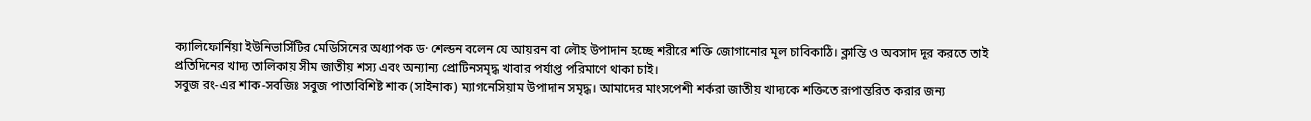ক্যালিফোর্নিয়া ইউনিভার্সিটির মেডিসিনের অধ্যাপক ড· শেল্ডন বলেন যে আয়রন বা লৌহ উপাদান হচ্ছে শরীরে শক্তি জোগানোর মূল চাবিকাঠি। ক্লান্তি ও অবসাদ দূর করতে তাই প্রতিদিনের খাদ্য তালিকায় সীম জাতীয় শস্য এবং অন্যান্য প্রোটিনসমৃদ্ধ খাবার পর্যাপ্ত পরিমাণে থাকা চাই।
সবুজ রং-এর শাক-সবজিঃ সবুজ পাতাবিশিষ্ট শাক (সাইনাক) ম্যাগনেসিয়াম উপাদান সমৃদ্ধ। আমাদের মাংসপেশী শর্করা জাতীয় খাদ্যকে শক্তিতে রূপান্তরিত করার জন্য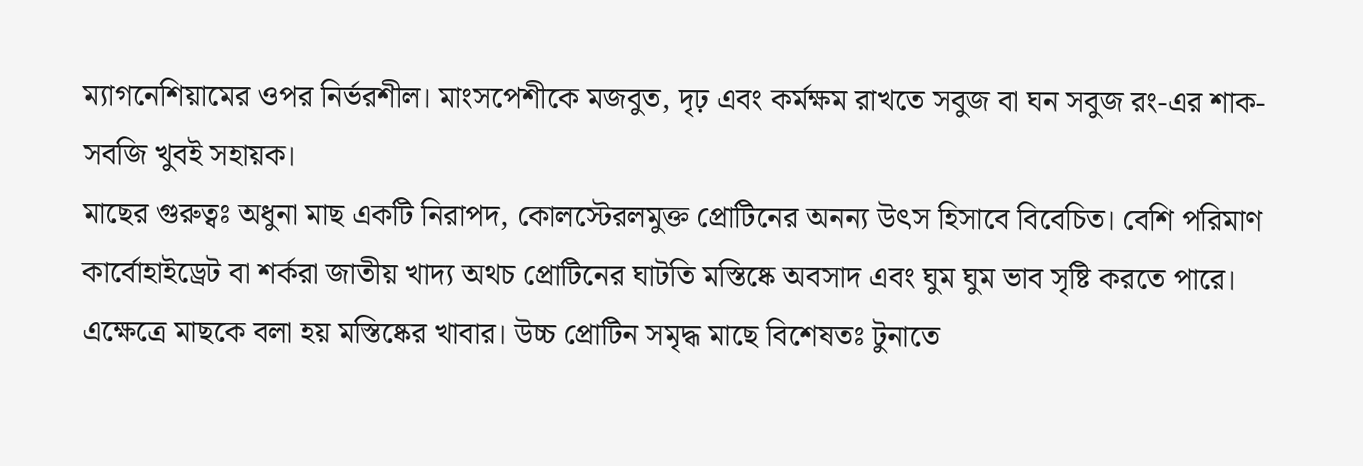ম্যাগনেশিয়ামের ওপর নির্ভরশীল। মাংসপেশীকে মজবুত, দৃঢ় এবং কর্মক্ষম রাখতে সবুজ বা ঘন সবুজ রং-এর শাক-সবজি খুবই সহায়ক।
মাছের গুরুত্বঃ অধুনা মাছ একটি নিরাপদ, কোলস্টেরলমুক্ত প্রোটিনের অনন্য উৎস হিসাবে বিবেচিত। বেশি পরিমাণ কার্বোহাইড্রেট বা শর্করা জাতীয় খাদ্য অথচ প্রোটিনের ঘাটতি মস্তিষ্কে অবসাদ এবং ঘুম ঘুম ভাব সৃষ্টি করতে পারে। এক্ষেত্রে মাছকে বলা হয় মস্তিষ্কের খাবার। উচ্চ প্রোটিন সমৃদ্ধ মাছে বিশেষতঃ টুনাতে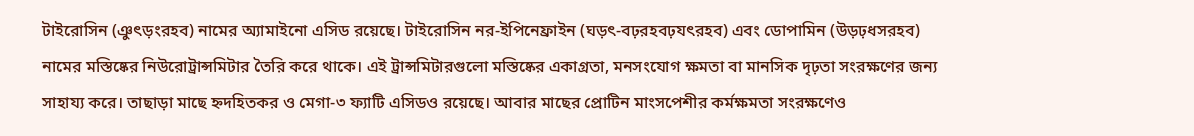টাইরোসিন (ঞুৎড়ংরহব) নামের অ্যামাইনো এসিড রয়েছে। টাইরোসিন নর-ইপিনেফ্রাইন (ঘড়ৎ-বঢ়রহবঢ়যৎরহব) এবং ডোপামিন (উড়ঢ়ধসরহব) নামের মস্তিষ্কের নিউরোট্রান্সমিটার তৈরি করে থাকে। এই ট্রান্সমিটারগুলো মস্তিষ্কের একাগ্রতা, মনসংযোগ ক্ষমতা বা মানসিক দৃঢ়তা সংরক্ষণের জন্য সাহায্য করে। তাছাড়া মাছে হ্নদহিতকর ও মেগা-৩ ফ্যাটি এসিডও রয়েছে। আবার মাছের প্রোটিন মাংসপেশীর কর্মক্ষমতা সংরক্ষণেও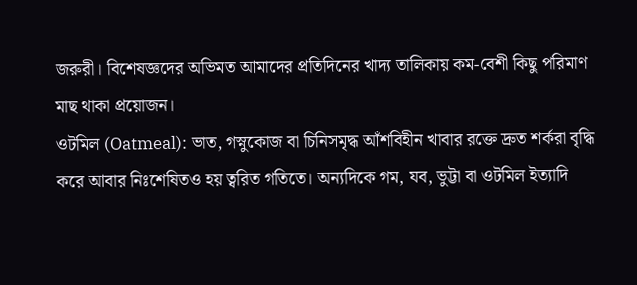জরুরী। বিশেষজ্ঞদের অভিমত আমাদের প্রতিদিনের খাদ্য তালিকায় কম-বেশী কিছু পরিমাণ মাছ থাকা প্রয়োজন।
ওটমিল (Oatmeal): ভাত, গস্নুকোজ বা চিনিসমৃদ্ধ আঁশবিহীন খাবার রক্তে দ্রুত শর্করা বৃদ্ধি করে আবার নিঃশেষিতও হয় ত্বরিত গতিতে। অন্যদিকে গম, যব, ভুট্টা বা ওটমিল ইত্যাদি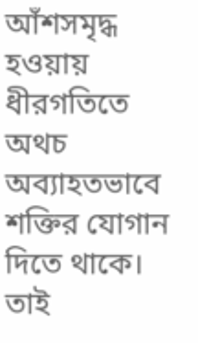আঁশসমৃদ্ধ হওয়ায় ধীরগতিতে অথচ অব্যাহতভাবে শক্তির যোগান দিতে থাকে। তাই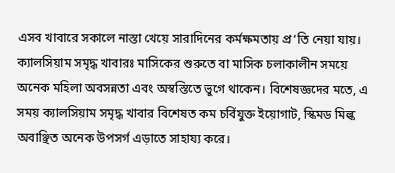এসব খাবারে সকালে নাস্তা খেয়ে সারাদিনের কর্মক্ষমতায় প্র‘তি নেয়া যায়।
ক্যালসিয়াম সমৃদ্ধ খাবারঃ মাসিকের শুরুতে বা মাসিক চলাকালীন সময়ে অনেক মহিলা অবসন্নতা এবং অস্বস্তিতে ভুগে থাকেন। বিশেষজ্ঞদের মতে, এ সময় ক্যালসিয়াম সমৃদ্ধ খাবার বিশেষত কম চর্বিযুক্ত ইয়োগাট, স্কিমড মিল্ক অবাঞ্ছিত অনেক উপসর্গ এড়াতে সাহায্য করে।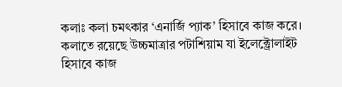কলাঃ কলা চমৎকার ‘এনার্জি প্যাক’ হিসাবে কাজ করে। কলাতে রয়েছে উচ্চমাত্রার পটাশিয়াম যা ইলেক্ট্রোলাইট হিসাবে কাজ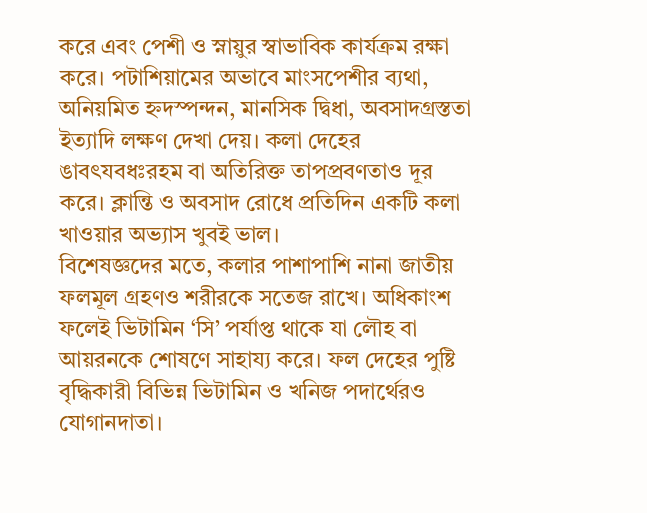করে এবং পেশী ও স্নায়ুর স্বাভাবিক কার্যক্রম রক্ষা করে। পটাশিয়ামের অভাবে মাংসপেশীর ব্যথা, অনিয়মিত হ্নদস্পন্দন, মানসিক দ্বিধা, অবসাদগ্রস্ততা ইত্যাদি লক্ষণ দেখা দেয়। কলা দেহের ঙাবৎযবধঃরহম বা অতিরিক্ত তাপপ্রবণতাও দূর করে। ক্লান্তি ও অবসাদ রোধে প্রতিদিন একটি কলা খাওয়ার অভ্যাস খুবই ভাল।
বিশেষজ্ঞদের মতে, কলার পাশাপাশি নানা জাতীয় ফলমূল গ্রহণও শরীরকে সতেজ রাখে। অধিকাংশ ফলেই ভিটামিন ‘সি’ পর্যাপ্ত থাকে যা লৌহ বা আয়রনকে শোষণে সাহায্য করে। ফল দেহের পুষ্টি বৃদ্ধিকারী বিভিন্ন ভিটামিন ও খনিজ পদার্থেরও যোগানদাতা।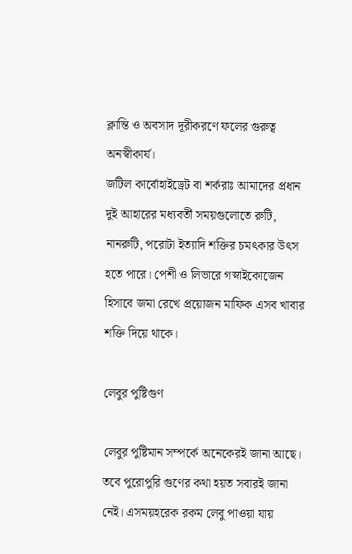ক্লান্তি ও অবসাদ দূরীকরণে ফলের গুরুত্ব অনস্বীকার্য।
জটিল কার্বোহাইড্রেট বা শর্করাঃ আমাদের প্রধান দুই আহারের মধ্যবর্তী সময়গুলোতে রুটি, নানরুটি, পরোটা ইত্যাদি শক্তির চমৎকার উৎস হতে পারে। পেশী ও লিভারে গস্নাইকোজেন হিসাবে জমা রেখে প্রয়োজন মাফিক এসব খাবার শক্তি দিয়ে থাকে।

লেবুর পুষ্টিগুণ

লেবুর পুষ্টিমান সম্পর্কে অনেকেরই জানা আছে। তবে পুরোপুরি গুণের কথা হয়ত সবারই জানা নেই। এসময়হরেক রকম লেবু পাওয়া যায়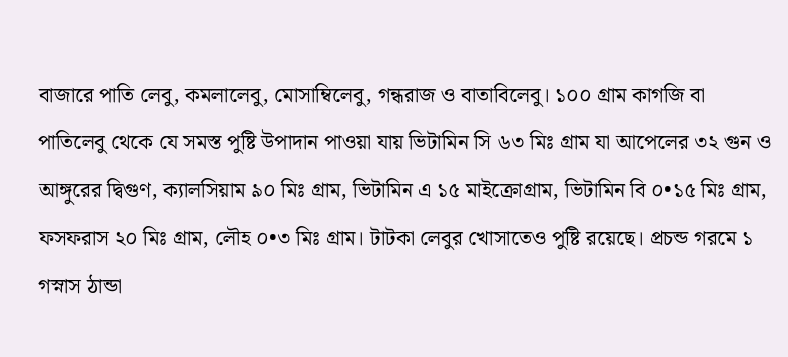বাজারে পাতি লেবু, কমলালেবু, মোসাম্বিলেবু, গন্ধরাজ ও বাতাবিলেবু। ১০০ গ্রাম কাগজি বা পাতিলেবু থেকে যে সমস্ত পুষ্টি উপাদান পাওয়া যায় ভিটামিন সি ৬৩ মিঃ গ্রাম যা আপেলের ৩২ গুন ও আঙ্গুরের দ্বিগুণ, ক্যালসিয়াম ৯০ মিঃ গ্রাম, ভিটামিন এ ১৫ মাইক্রোগ্রাম, ভিটামিন বি ০•১৫ মিঃ গ্রাম, ফসফরাস ২০ মিঃ গ্রাম, লৌহ ০•৩ মিঃ গ্রাম। টাটকা লেবুর খোসাতেও পুষ্টি রয়েছে। প্রচন্ড গরমে ১ গস্নাস ঠান্ডা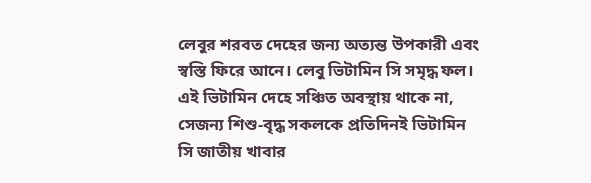লেবুর শরবত দেহের জন্য অত্যন্ত উপকারী এবং স্বস্তি ফিরে আনে। লেবু ভিটামিন সি সমৃদ্ধ ফল। এই ভিটামিন দেহে সঞ্চিত অবস্থায় থাকে না, সেজন্য শিশু-বৃদ্ধ সকলকে প্রতিদিনই ভিটামিন সি জাতীয় খাবার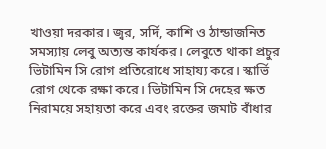খাওয়া দরকার। জ্বর, সর্দি, কাশি ও ঠান্ডাজনিত সমস্যায় লেবু অত্যন্ত কার্যকর। লেবুতে থাকা প্রচুর ভিটামিন সি রোগ প্রতিরোধে সাহায্য করে। স্কার্ভি রোগ থেকে রক্ষা করে। ভিটামিন সি দেহের ক্ষত নিরাময়ে সহায়তা করে এবং রক্তের জমাট বাঁধার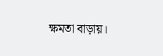ক্ষমতা বাড়ায়।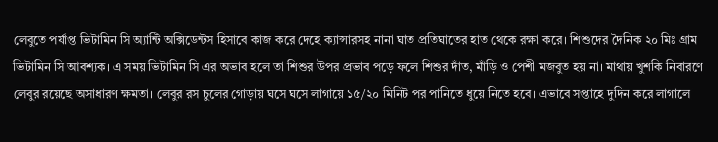লেবুতে পর্যাপ্ত ভিটামিন সি অ্যান্টি অক্সিডেন্টস হিসাবে কাজ করে দেহে ক্যান্সারসহ নানা ঘাত প্রতিঘাতের হাত থেকে রক্ষা করে। শিশুদের দৈনিক ২০ মিঃ গ্রাম ভিটামিন সি আবশ্যক। এ সময় ভিটামিন সি এর অভাব হলে তা শিশুর উপর প্রভাব পড়ে ফলে শিশুর দাঁত, মাঁড়ি ও পেশী মজবুত হয় না। মাথায় খুশকি নিবারণে লেবুর রয়েছে অসাধারণ ক্ষমতা। লেবুর রস চুলের গোড়ায় ঘসে ঘসে লাগায়ে ১৫/২০ মিনিট পর পানিতে ধুয়ে নিতে হবে। এভাবে সপ্তাহে দুদিন করে লাগালে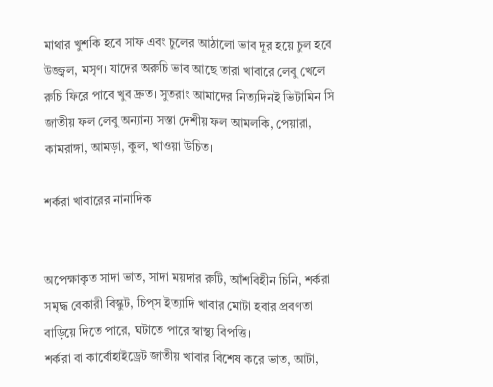মাথার খুশকি হবে সাফ এবং চুলের আঠালো ভাব দূর হয়ে চুল হবে উজ্জ্বল, মসৃণ। যাদের অরুচি ভাব আছে তারা খাবারে লেবু খেলে রুচি ফিরে পাবে খুব দ্রুত। সুতরাং আমাদের নিত্যদিনই ভিটামিন সি জাতীয় ফল লেবু অন্যান্য সস্তা দেশীয় ফল আমলকি, পেয়ারা, কামরাঙ্গা, আমড়া, কুল, খাওয়া উচিত।

শর্করা খাবারের নানাদিক


অপেক্ষাকৃত সাদা ভাত, সাদা ময়দার রুটি, আঁশবিহীন চিনি, শর্করা সমৃদ্ধ বেকারী বিস্কুট, চিপ্‌স ইত্যাদি খাবার মোটা হবার প্রবণতা বাড়িয়ে দিতে পারে, ঘটাতে পারে স্বাস্থ্য বিপত্তি।
শর্করা বা কার্বোহাইড্রেট জাতীয় খাবার বিশেষ করে ভাত, আটা,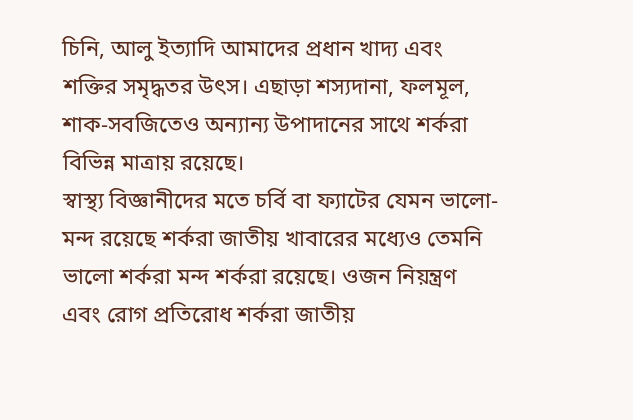চিনি, আলু ইত্যাদি আমাদের প্রধান খাদ্য এবং শক্তির সমৃদ্ধতর উৎস। এছাড়া শস্যদানা, ফলমূল, শাক-সবজিতেও অন্যান্য উপাদানের সাথে শর্করা বিভিন্ন মাত্রায় রয়েছে।
স্বাস্থ্য বিজ্ঞানীদের মতে চর্বি বা ফ্যাটের যেমন ভালো-মন্দ রয়েছে শর্করা জাতীয় খাবারের মধ্যেও তেমনি ভালো শর্করা মন্দ শর্করা রয়েছে। ওজন নিয়ন্ত্রণ এবং রোগ প্রতিরোধ শর্করা জাতীয়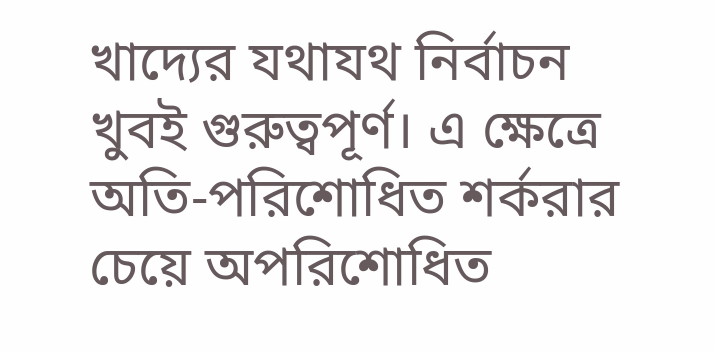খাদ্যের যথাযথ নির্বাচন খুবই গুরুত্বপূর্ণ। এ ক্ষেত্রে অতি-পরিশোধিত শর্করার চেয়ে অপরিশোধিত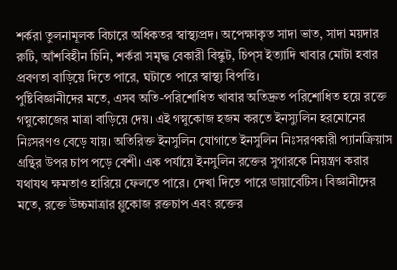শর্করা তুলনামূলক বিচারে অধিকতর স্বাস্থ্যপ্রদ। অপেক্ষাকৃত সাদা ভাত, সাদা ময়দার রুটি, আঁশবিহীন চিনি, শর্করা সমৃদ্ধ বেকারী বিস্কুট, চিপ্‌স ইত্যাদি খাবার মোটা হবার প্রবণতা বাড়িয়ে দিতে পারে, ঘটাতে পারে স্বাস্থ্য বিপত্তি।
পুষ্টিবিজ্ঞানীদের মতে, এসব অতি-পরিশোধিত খাবার অতিদ্রুত পরিশোধিত হয়ে রক্তে গস্নুকোজের মাত্রা বাড়িয়ে দেয়। এই গস্নুকোজ হজম করতে ইনস্যুলিন হরমোনের নিঃসরণও বেড়ে যায়। অতিরিক্ত ইনসুলিন যোগাতে ইনসুলিন নিঃসরণকারী প্যানক্রিয়াস গ্রন্থির উপর চাপ পড়ে বেশী। এক পর্যায়ে ইনসুলিন রক্তের সুগারকে নিয়ন্ত্রণ করার যথাযথ ক্ষমতাও হারিয়ে ফেলতে পারে। দেখা দিতে পারে ডায়াবেটিস। বিজ্ঞানীদের মতে, রক্তে উচ্চমাত্রার গ্লুকোজ রক্তচাপ এবং রক্তের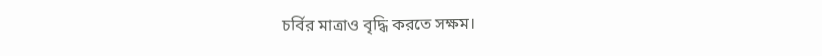চর্বির মাত্রাও বৃদ্ধি করতে সক্ষম।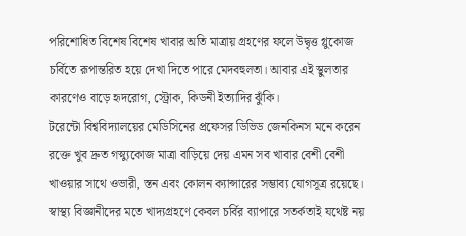পরিশোধিত বিশেষ বিশেষ খাবার অতি মাত্রায় গ্রহণের ফলে উদ্বৃত্ত গ্লুকোজ চর্বিতে রূপান্তরিত হয়ে দেখা দিতে পারে মেদবহুলতা। আবার এই স্থুলতার কারণেও বাড়ে হৃদরোগ, স্ট্রোক, কিডনী ইত্যাদির ঝুঁকি।
টরেন্টো বিশ্ববিদ্যালয়ের মেডিসিনের প্রফেসর ডিভিড জেনকিনস মনে করেন রক্তে খুব দ্রুত গস্ন্যুকোজ মাত্রা বাড়িয়ে দেয় এমন সব খাবার বেশী বেশী খাওয়ার সাথে ওভারী, স্তন এবং কোলন ক্যান্সারের সম্ভাব্য যোগসূত্র রয়েছে। স্বাস্থ্য বিজ্ঞানীদের মতে খাদ্যগ্রহণে কেবল চর্বির ব্যাপারে সতর্কতাই যথেষ্ট নয়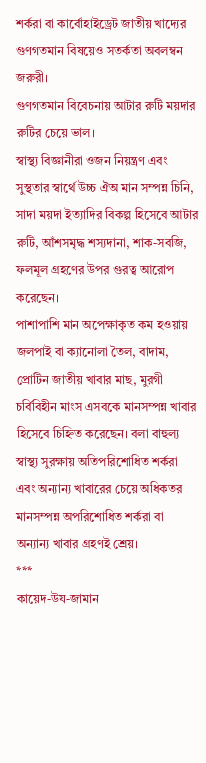শর্করা বা কার্বোহাইড্রেট জাতীয় খাদ্যের গুণগতমান বিষয়েও সতর্কতা অবলম্বন জরুরী।
গুণগতমান বিবেচনায় আটার রুটি ময়দার রুটির চেয়ে ভাল।
স্বাস্থ্য বিজ্ঞানীরা ওজন নিয়ন্ত্রণ এবং সুস্থতার স্বার্থে উচ্চ ঐঅ মান সম্পন্ন চিনি, সাদা ময়দা ইত্যাদির বিকল্প হিসেবে আটার রুটি, আঁশসমৃদ্ধ শস্যদানা, শাক-সবজি, ফলমূল গ্রহণের উপর গুরত্ব আরোপ করেছেন।
পাশাপাশি মান অপেক্ষাকৃত কম হওয়ায় জলপাই বা ক্যানোলা তৈল, বাদাম, প্রোটিন জাতীয় খাবার মাছ, মুরগী চর্বিবিহীন মাংস এসবকে মানসম্পন্ন খাবার হিসেবে চিহ্নিত করেছেন। বলা বাহুল্য স্বাস্থ্য সুরক্ষায় অতিপরিশোধিত শর্করা এবং অন্যান্য খাবারের চেয়ে অধিকতর মানসম্পন্ন অপরিশোধিত শর্করা বা অন্যান্য খাবার গ্রহণই শ্রেয়।
***
কায়েদ-উয-জামান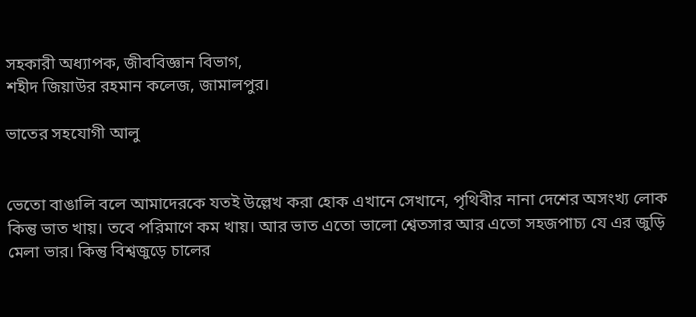সহকারী অধ্যাপক, জীববিজ্ঞান বিভাগ,
শহীদ জিয়াউর রহমান কলেজ, জামালপুর।

ভাতের সহযোগী আলু


ভেতো বাঙালি বলে আমাদেরকে যতই উল্লেখ করা হোক এখানে সেখানে, পৃথিবীর নানা দেশের অসংখ্য লোক কিন্তু ভাত খায়। তবে পরিমাণে কম খায়। আর ভাত এতো ভালো শ্বেতসার আর এতো সহজপাচ্য যে এর জুড়ি মেলা ভার। কিন্তু বিশ্বজুড়ে চালের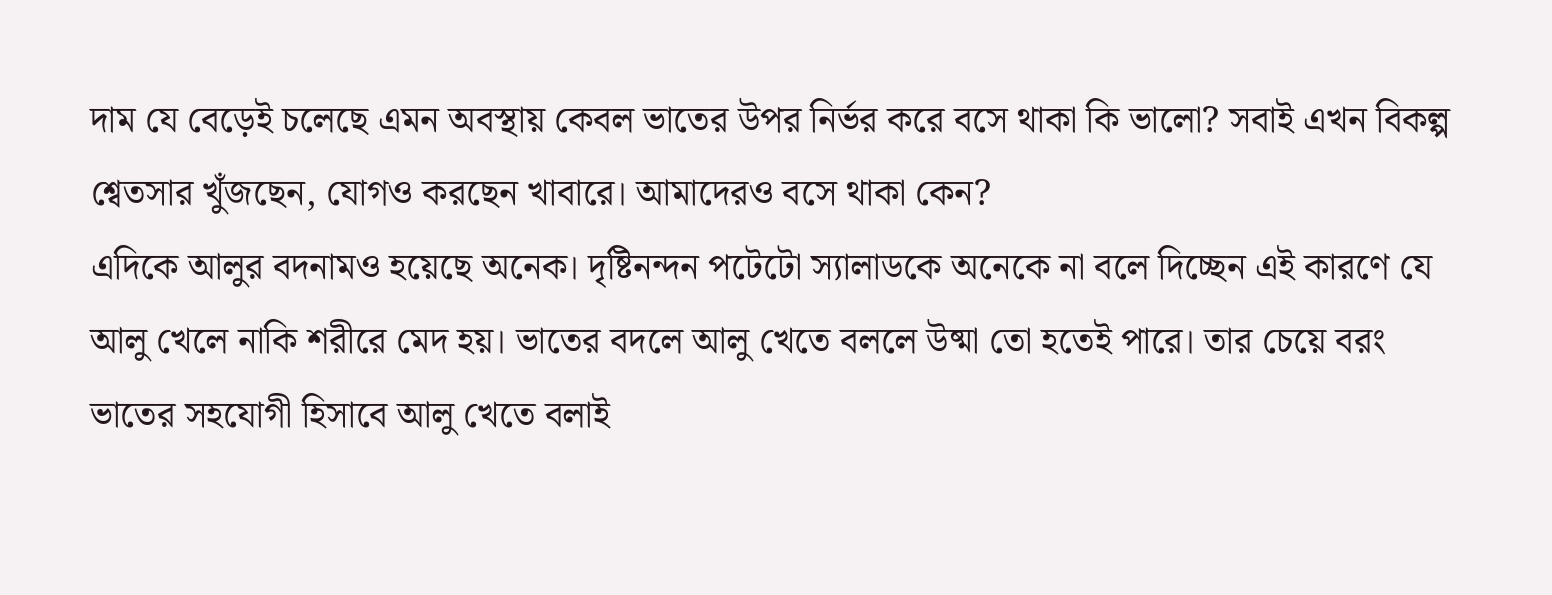দাম যে বেড়েই চলেছে এমন অবস্থায় কেবল ভাতের উপর নির্ভর করে বসে থাকা কি ভালো? সবাই এখন বিকল্প শ্বেতসার খুঁজছেন, যোগও করছেন খাবারে। আমাদেরও বসে থাকা কেন?
এদিকে আলুর বদনামও হয়েছে অনেক। দৃষ্টিনন্দন পটেটো স্যালাডকে অনেকে না বলে দিচ্ছেন এই কারণে যে আলু খেলে নাকি শরীরে মেদ হয়। ভাতের বদলে আলু খেতে বললে উষ্মা তো হতেই পারে। তার চেয়ে বরং ভাতের সহযোগী হিসাবে আলু খেতে বলাই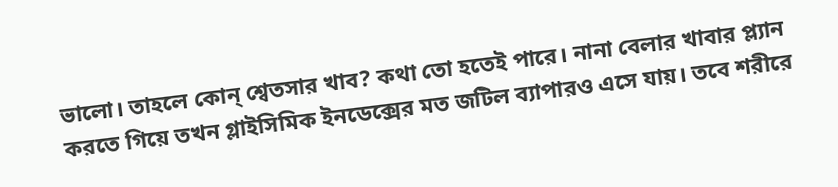ভালো। তাহলে কোন্‌ শ্বেতসার খাব? কথা তো হতেই পারে। নানা বেলার খাবার প্ল্যান করতে গিয়ে তখন গ্লাইসিমিক ইনডেক্সের মত জটিল ব্যাপারও এসে যায়। তবে শরীরে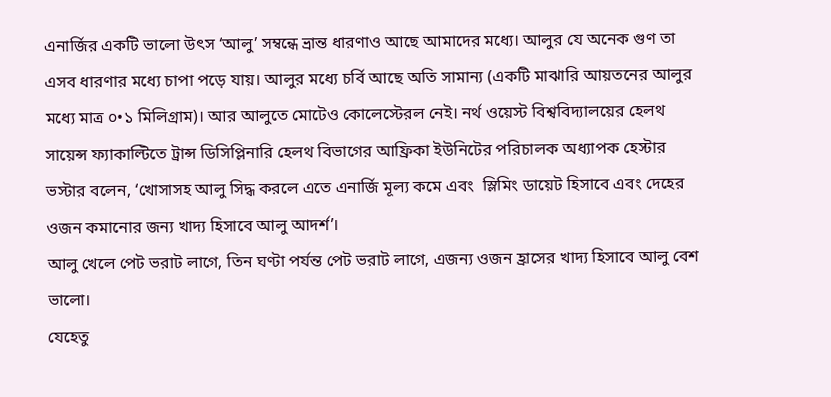এনার্জির একটি ভালো উৎস ‘আলু’ সম্বন্ধে ভ্রান্ত ধারণাও আছে আমাদের মধ্যে। আলুর যে অনেক গুণ তা এসব ধারণার মধ্যে চাপা পড়ে যায়। আলুর মধ্যে চর্বি আছে অতি সামান্য (একটি মাঝারি আয়তনের আলুর মধ্যে মাত্র ০•১ মিলিগ্রাম)। আর আলুতে মোটেও কোলেস্টেরল নেই। নর্থ ওয়েস্ট বিশ্ববিদ্যালয়ের হেলথ সায়েন্স ফ্যাকাল্টিতে ট্রান্স ডিসিপ্লিনারি হেলথ বিভাগের আফ্রিকা ইউনিটের পরিচালক অধ্যাপক হেস্টার ভস্টার বলেন, ‘খোসাসহ আলু সিদ্ধ করলে এতে এনার্জি মূল্য কমে এবং  স্লিমিং ডায়েট হিসাবে এবং দেহের ওজন কমানোর জন্য খাদ্য হিসাবে আলু আদর্শ’।
আলু খেলে পেট ভরাট লাগে, তিন ঘণ্টা পর্যন্ত পেট ভরাট লাগে, এজন্য ওজন হ্রাসের খাদ্য হিসাবে আলু বেশ ভালো।
যেহেতু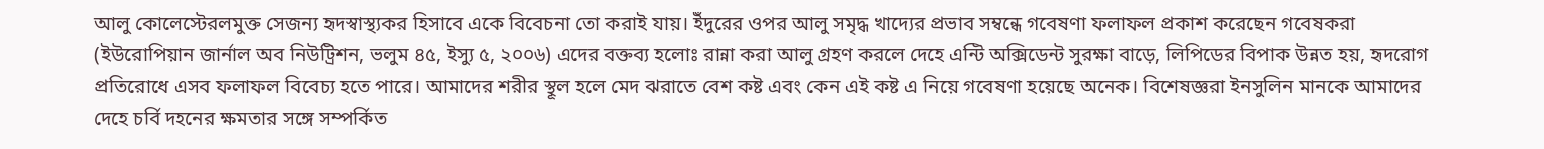আলু কোলেস্টেরলমুক্ত সেজন্য হৃদস্বাস্থ্যকর হিসাবে একে বিবেচনা তো করাই যায়। ইঁদুরের ওপর আলু সমৃদ্ধ খাদ্যের প্রভাব সম্বন্ধে গবেষণা ফলাফল প্রকাশ করেছেন গবেষকরা (ইউরোপিয়ান জার্নাল অব নিউট্রিশন, ভলুম ৪৫, ইস্যু ৫, ২০০৬) এদের বক্তব্য হলোঃ রান্না করা আলু গ্রহণ করলে দেহে এন্টি অক্সিডেন্ট সুরক্ষা বাড়ে, লিপিডের বিপাক উন্নত হয়, হৃদরোগ প্রতিরোধে এসব ফলাফল বিবেচ্য হতে পারে। আমাদের শরীর স্থূল হলে মেদ ঝরাতে বেশ কষ্ট এবং কেন এই কষ্ট এ নিয়ে গবেষণা হয়েছে অনেক। বিশেষজ্ঞরা ইনসুলিন মানকে আমাদের দেহে চর্বি দহনের ক্ষমতার সঙ্গে সম্পর্কিত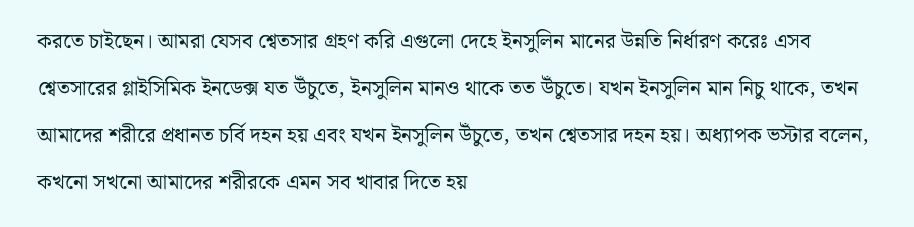করতে চাইছেন। আমরা যেসব শ্বেতসার গ্রহণ করি এগুলো দেহে ইনসুলিন মানের উন্নতি নির্ধারণ করেঃ এসব শ্বেতসারের গ্লাইসিমিক ইনডেক্স যত উঁচুতে, ইনসুলিন মানও থাকে তত উঁচুতে। যখন ইনসুলিন মান নিচু থাকে, তখন আমাদের শরীরে প্রধানত চর্বি দহন হয় এবং যখন ইনসুলিন উঁচুতে, তখন শ্বেতসার দহন হয়। অধ্যাপক ভস্টার বলেন, কখনো সখনো আমাদের শরীরকে এমন সব খাবার দিতে হয়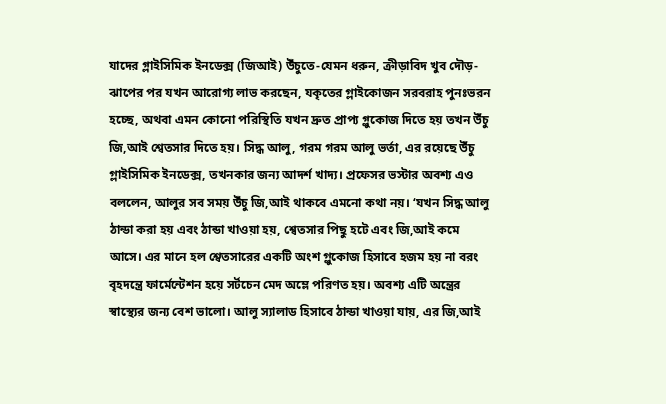যাদের গ্লাইসিমিক ইনডেক্স (জিআই) উঁচুতে-যেমন ধরুন, ক্রীড়াবিদ খুব দৌড়-ঝাপের পর যখন আরোগ্য লাভ করছেন, যকৃতের গ্লাইকোজন সরবরাহ পুনঃভরন হচ্ছে, অথবা এমন কোনো পরিস্থিতি যখন দ্রুত প্রাপ্য গ্লুকোজ দিতে হয় তখন উঁচু জি,আই শ্বেতসার দিতে হয়। সিদ্ধ আলু, গরম গরম আলু ভর্তা, এর রয়েছে উঁচু গ্লাইসিমিক ইনডেক্স, তখনকার জন্য আদর্শ খাদ্য। প্রফেসর ভস্টার অবশ্য এও বললেন, আলুর সব সময় উঁচু জি,আই থাকবে এমনো কথা নয়। ‘যখন সিদ্ধ আলু ঠান্ডা করা হয় এবং ঠান্ডা খাওয়া হয়, শ্বেতসার পিছু হটে এবং জি,আই কমে আসে। এর মানে হল শ্বেতসারের একটি অংশ গ্লুকোজ হিসাবে হজম হয় না বরং বৃহদন্ত্রে ফার্মেন্টেশন হয়ে সর্টচেন মেদ অম্লে পরিণত হয়। অবশ্য এটি অন্ত্রের স্বাস্থ্যের জন্য বেশ ভালো। আলু স্যালাড হিসাবে ঠান্ডা খাওয়া যায়, এর জি,আই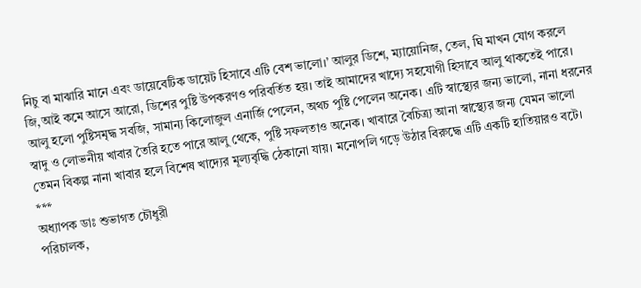নিচু বা মাঝারি মানে এবং ডায়েবেটিক ডায়েট হিসাবে এটি বেশ ভালো।’ আলুর ডিশে, ম্যায়োনিজ, তেল, ঘি মাখন যোগ করলে জি,আই কমে আসে আরো, ডিশের পুষ্টি উপকরণও পরিবর্তিত হয়। তাই আমাদের খাদ্যে সহযোগী হিসাবে আলু থাকতেই পারে। আলু হলো পুষ্টিসমৃদ্ধ সবজি, সামান্য কিলোজুল এনার্জি পেলেন, অথচ পুষ্টি পেলেন অনেক। এটি স্বাস্থ্যের জন্য ভালো, নানা ধরনের স্বাদু ও লোভনীয় খাবার তৈরি হতে পারে আলু থেকে, পুষ্টি সফলতাও অনেক। খাবারে বৈচিত্র্য আনা স্বাস্থ্যের জন্য যেমন ভালো তেমন বিকল্প নানা খাবার হলে বিশেষ খাদ্যের মূল্যবৃদ্ধি ঠেকানো যায়। মনোপলি গড়ে উঠার বিরুদ্ধে এটি একটি হাতিয়ারও বটে।
***
অধ্যাপক ডাঃ শুভাগত চৌধুরী
পরিচালক,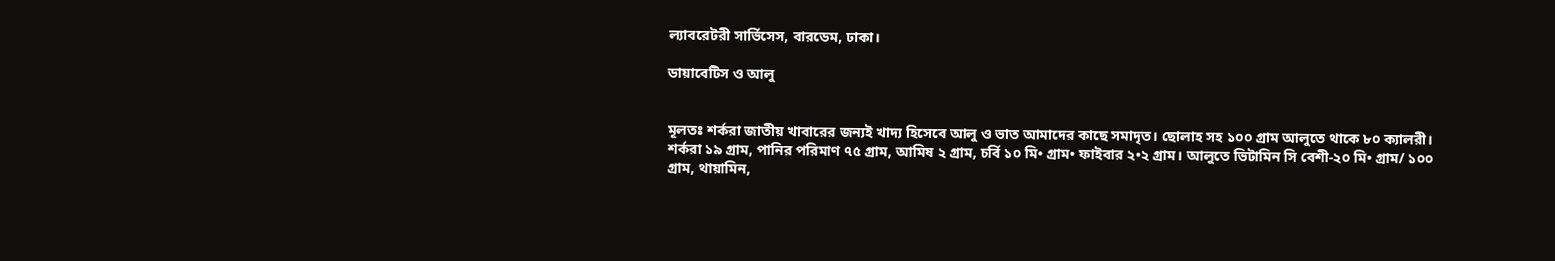ল্যাবরেটরী সার্ভিসেস, বারডেম, ঢাকা।

ডায়াবেটিস ও আলু


মূলতঃ শর্করা জাতীয় খাবারের জন্যই খাদ্য হিসেবে আলু ও ভাত আমাদের কাছে সমাদৃত। ছোলাহ সহ ১০০ গ্রাম আলুতে থাকে ৮০ ক্যালরী। শর্করা ১৯ গ্রাম, পানির পরিমাণ ৭৫ গ্রাম, আমিষ ২ গ্রাম, চর্বি ১০ মি• গ্রাম• ফাইবার ২•২ গ্রাম। আলুতে ভিটামিন সি বেশী-২০ মি• গ্রাম/ ১০০ গ্রাম, থায়ামিন,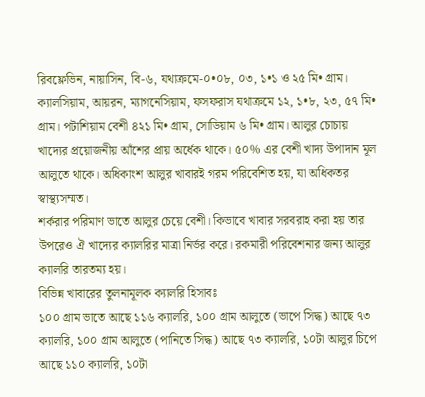রিবফ্লেভিন, নায়াসিন, বি-৬, যথাক্রমে-০•০৮, ০৩, ১•১ ও ২৫ মি• গ্রাম। ক্যালসিয়াম, আয়রন, ম্যাগনেসিয়াম, ফসফরাস যথাক্রমে ১২, ১•৮, ২৩, ৫৭ মি• গ্রাম। পটাশিয়াম বেশী ৪২১ মি• গ্রাম, সোডিয়াম ৬ মি• গ্রাম। আলুর চোচায় খাদ্যের প্রয়োজনীয় আঁশের প্রায় অর্ধেক থাকে। ৫০% এর বেশী খাদ্য উপাদান মূল আলুতে থাকে। অধিকাংশ আলুর খাবারই গরম পরিবেশিত হয়, যা অধিকতর স্বাস্থ্যসম্মত।
শর্করার পরিমাণ ভাতে আলুর চেয়ে বেশী। কিভাবে খাবার সরবরাহ করা হয় তার উপরেও ঐ খাদ্যের ক্যালরির মাত্রা নির্ভর করে। রকমারী পরিবেশনার জন্য আলুর ক্যালরি তারতম্য হয়।
বিভিন্ন খাবারের তুলনামূলক ক্যালরি হিসাবঃ
১০০ গ্রাম ভাতে আছে ১১৬ ক্যালরি, ১০০ গ্রাম আলুতে (ভাপে সিদ্ধ) আছে ৭৩ ক্যালরি, ১০০ গ্রাম আলুতে (পানিতে সিদ্ধ) আছে ৭৩ ক্যালরি, ১০টা আলুর চিপে আছে ১১০ ক্যালরি, ১০টা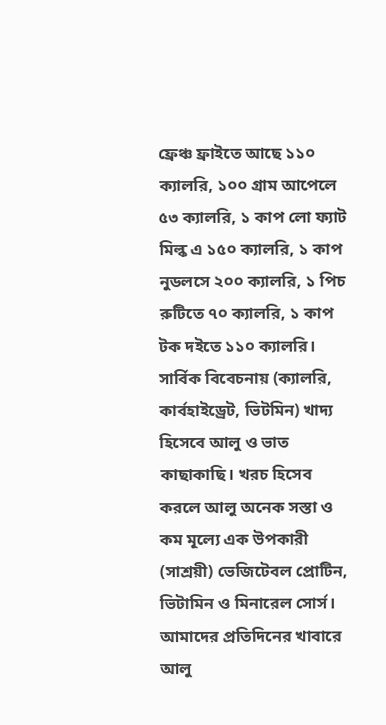ফ্রেঞ্চ ফ্রাইতে আছে ১১০ ক্যালরি, ১০০ গ্রাম আপেলে ৫৩ ক্যালরি, ১ কাপ লো ফ্যাট মিল্ক এ ১৫০ ক্যালরি, ১ কাপ নুডলসে ২০০ ক্যালরি, ১ পিচ রুটিতে ৭০ ক্যালরি, ১ কাপ টক দইতে ১১০ ক্যালরি।
সার্বিক বিবেচনায় (ক্যালরি, কার্বহাইড্রেট, ভিটমিন) খাদ্য হিসেবে আলু ও ভাত কাছাকাছি। খরচ হিসেব করলে আলু অনেক সস্তা ও কম মূল্যে এক উপকারী (সাশ্রয়ী) ভেজিটেবল প্রোটিন, ভিটামিন ও মিনারেল সোর্স। আমাদের প্রতিদিনের খাবারে আলু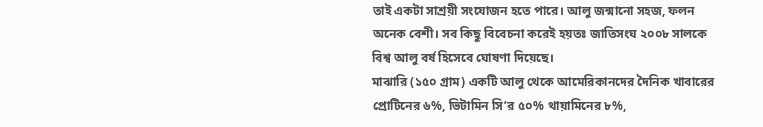তাই একটা সাশ্রয়ী সংযোজন হতে পারে। আলু জন্মানো সহজ, ফলন অনেক বেশী। সব কিছু বিবেচনা করেই হয়তঃ জাতিসংঘ ২০০৮ সালকে বিশ্ব আলু বর্ষ হিসেবে ঘোষণা দিয়েছে।
মাঝারি (১৫০ গ্রাম) একটি আলু থেকে আমেরিকানদের দৈনিক খাবারের প্রোটিনের ৬%, ভিটামিন সি’র ৫০% থায়ামিনের ৮%,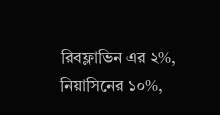রিবফ্লাভিন এর ২%, নিয়াসিনের ১০%,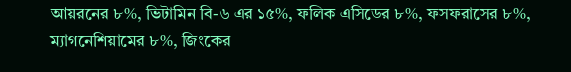আয়রনের ৮%, ভিটামিন বি-৬ এর ১৫%, ফলিক এসিডের ৮%, ফসফরাসের ৮%, ম্যাগনেশিয়ামের ৮%, জিংকের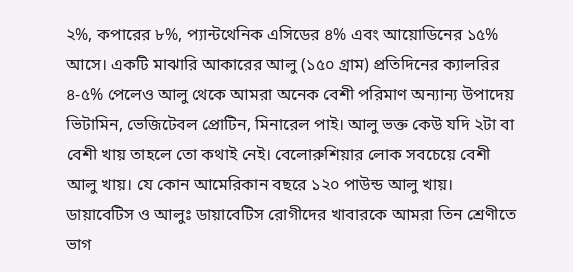২%, কপারের ৮%, প্যান্টথেনিক এসিডের ৪% এবং আয়োডিনের ১৫% আসে। একটি মাঝারি আকারের আলু (১৫০ গ্রাম) প্রতিদিনের ক্যালরির ৪-৫% পেলেও আলু থেকে আমরা অনেক বেশী পরিমাণ অন্যান্য উপাদেয় ভিটামিন, ভেজিটেবল প্রোটিন, মিনারেল পাই। আলু ভক্ত কেউ যদি ২টা বা বেশী খায় তাহলে তো কথাই নেই। বেলোরুশিয়ার লোক সবচেয়ে বেশী আলু খায়। যে কোন আমেরিকান বছরে ১২০ পাউন্ড আলু খায়।
ডায়াবেটিস ও আলুঃ ডায়াবেটিস রোগীদের খাবারকে আমরা তিন শ্রেণীতে ভাগ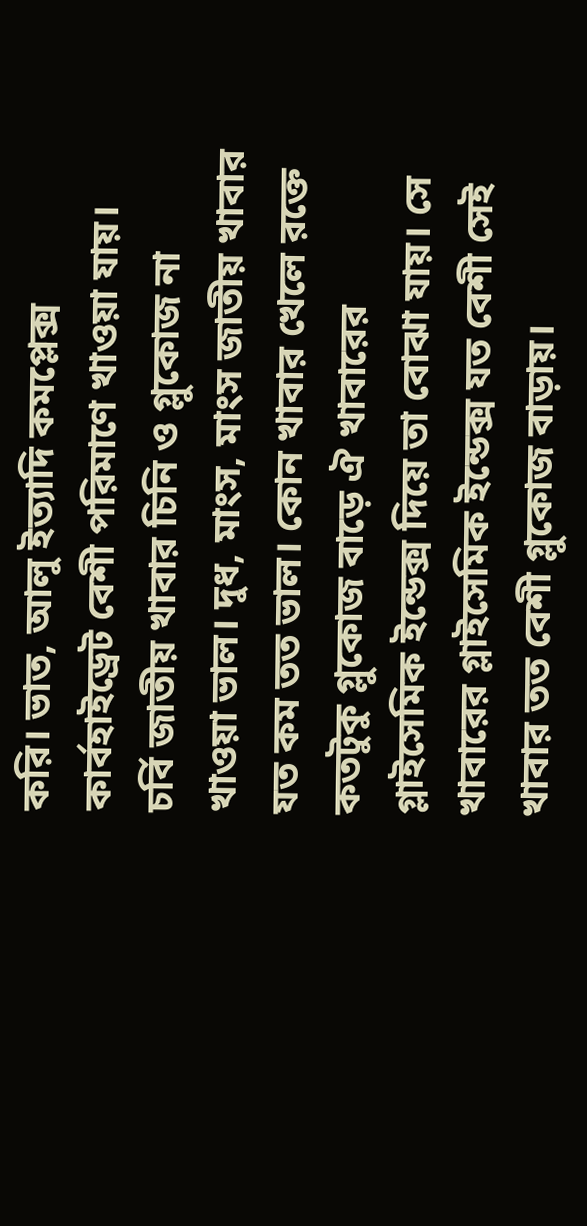করি। ভাত, আলু ইত্যাদি কমপ্লেক্স কার্বহাইড্রেট বেশী পরিমাণে খাওয়া যায়। চর্বি জাতীয় খাবার চিনি ও গ্লুকোজ না খাওয়া ভাল। দুধ, মাংস, মাংস জাতীয় খাবার যত কম তত ভাল। কোন খাবার খেলে রক্তে কতটুকু গ্লুকোজ বাড়ে ঐ খাবারের গ্লাইসেমিক ইন্ডেক্স দিয়ে তা বোঝা যায়। সে খাবারের গ্লাইসেমিক ইন্ডেক্স যত বেশী সেই খাবার তত বেশী গ্লুকোজ বাড়ায়।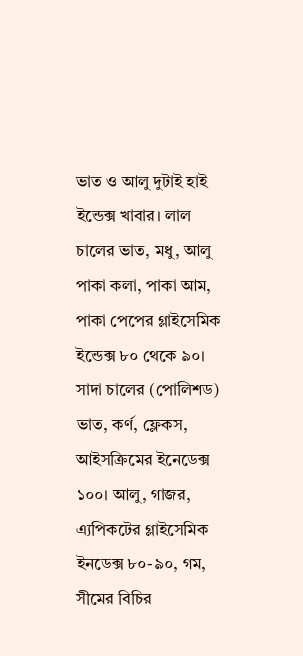ভাত ও আলু দুটাই হাই ইন্ডেক্স খাবার। লাল চালের ভাত, মধু, আলু পাকা কলা, পাকা আম, পাকা পেপের গ্লাইসেমিক ইন্ডেক্স ৮০ থেকে ৯০। সাদা চালের (পোলিশড) ভাত, কর্ণ, ফ্লেকস, আইসক্রিমের ইনেডেক্স ১০০। আলু, গাজর, এ্যপিকটের গ্লাইসেমিক ইনডেক্স ৮০-৯০, গম, সীমের বিচির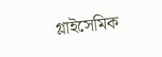গ্লাইসেমিক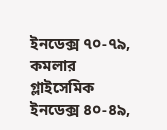ইনডেক্স ৭০-৭৯, কমলার গ্লাইসেমিক ইনডেক্স ৪০-৪৯,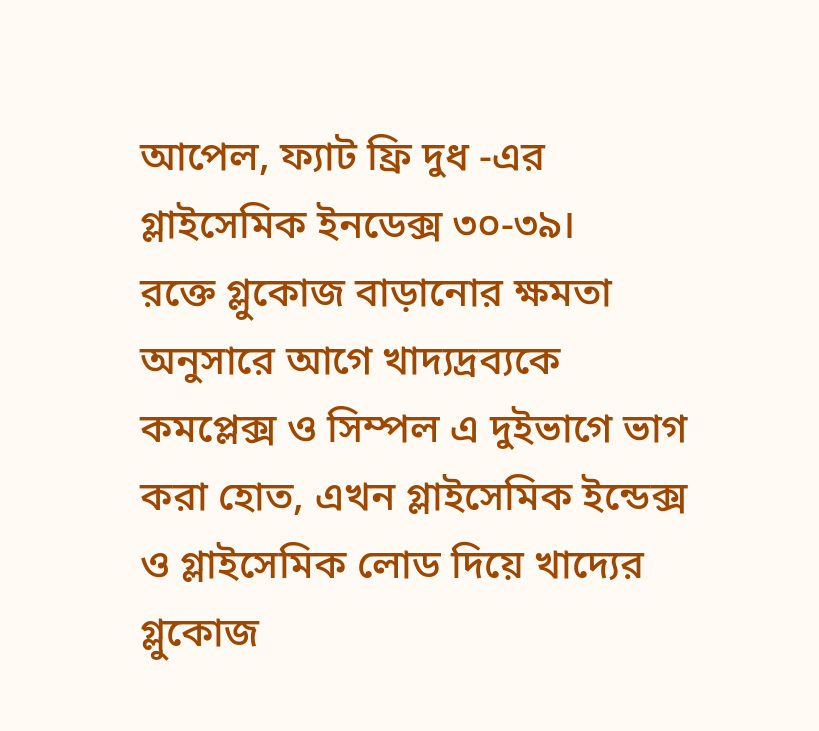আপেল, ফ্যাট ফ্রি দুধ -এর গ্লাইসেমিক ইনডেক্স ৩০-৩৯।
রক্তে গ্লুকোজ বাড়ানোর ক্ষমতা অনুসারে আগে খাদ্যদ্রব্যকে কমপ্লেক্স ও সিম্পল এ দুইভাগে ভাগ করা হোত, এখন গ্লাইসেমিক ইন্ডেক্স ও গ্লাইসেমিক লোড দিয়ে খাদ্যের গ্লুকোজ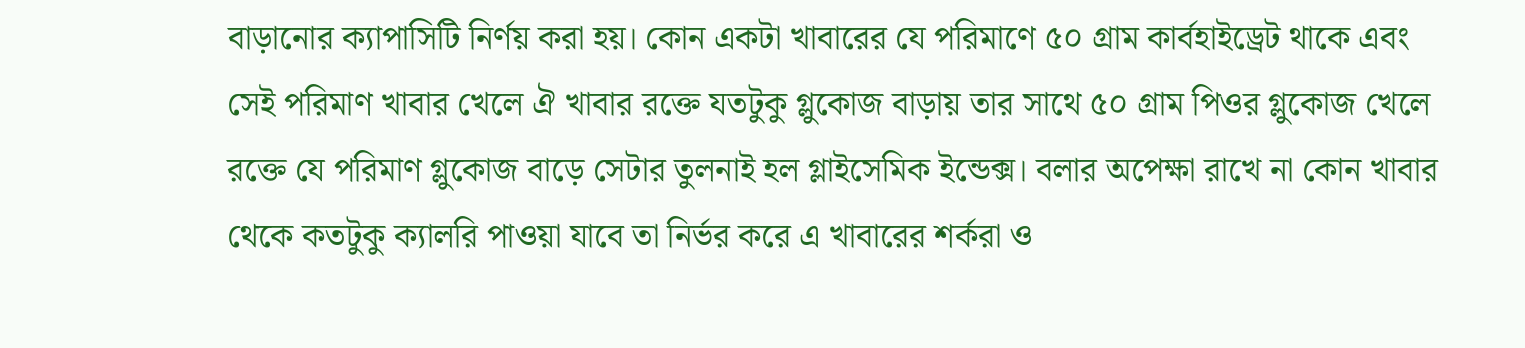বাড়ানোর ক্যাপাসিটি নির্ণয় করা হয়। কোন একটা খাবারের যে পরিমাণে ৫০ গ্রাম কার্বহাইড্রেট থাকে এবং সেই পরিমাণ খাবার খেলে ঐ খাবার রক্তে যতটুকু গ্লুকোজ বাড়ায় তার সাথে ৫০ গ্রাম পিওর গ্লুকোজ খেলে রক্তে যে পরিমাণ গ্লুকোজ বাড়ে সেটার তুলনাই হল গ্লাইসেমিক ইন্ডেক্স। বলার অপেক্ষা রাখে না কোন খাবার থেকে কতটুকু ক্যালরি পাওয়া যাবে তা নির্ভর করে এ খাবারের শর্করা ও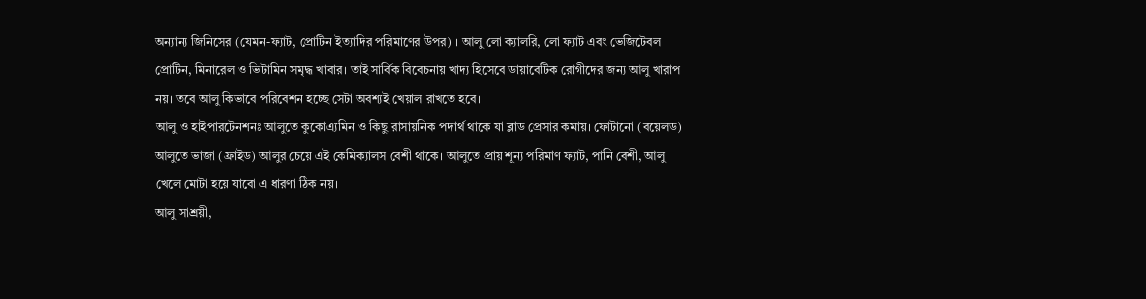অন্যান্য জিনিসের (যেমন-ফ্যাট, প্রোটিন ইত্যাদির পরিমাণের উপর) । আলু লো ক্যালরি, লো ফ্যাট এবং ভেজিটেবল প্রোটিন, মিনারেল ও ভিটামিন সমৃদ্ধ খাবার। তাই সার্বিক বিবেচনায় খাদ্য হিসেবে ডায়াবেটিক রোগীদের জন্য আলু খারাপ নয়। তবে আলু কিভাবে পরিবেশন হচ্ছে সেটা অবশ্যই খেয়াল রাখতে হবে।
আলু ও হাইপারটেনশনঃ আলুতে কুকোএ্যমিন ও কিছু রাসায়নিক পদার্থ থাকে যা ব্লাড প্রেসার কমায়। ফোটানো (বয়েলড) আলুতে ভাজা (ফ্রাইড) আলুর চেয়ে এই কেমিক্যালস বেশী থাকে। আলুতে প্রায় শূন্য পরিমাণ ফ্যাট, পানি বেশী, আলু খেলে মোটা হয়ে যাবো এ ধারণা ঠিক নয়।
আলু সাশ্রয়ী,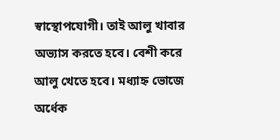স্বাস্থোপযোগী। তাই আলু খাবার অভ্যাস করতে হবে। বেশী করে আলু খেতে হবে। মধ্যাহ্ন ভোজে অর্ধেক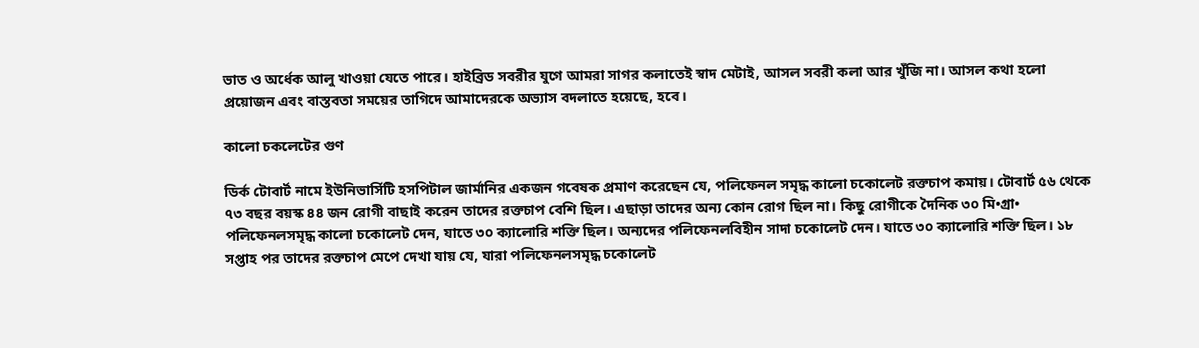ভাত ও অর্ধেক আলু খাওয়া যেতে পারে। হাইব্রিড সবরীর যুগে আমরা সাগর কলাতেই স্বাদ মেটাই, আসল সবরী কলা আর খুঁজি না। আসল কথা হলো প্রয়োজন এবং বাস্তবতা সময়ের তাগিদে আমাদেরকে অভ্যাস বদলাতে হয়েছে, হবে।

কালো চকলেটের গুণ

ডির্ক টোবার্ট নামে ইউনিভার্সিটি হসপিটাল জার্মানির একজন গবেষক প্রমাণ করেছেন যে, পলিফেনল সমৃদ্ধ কালো চকোলেট রক্তচাপ কমায়। টোবার্ট ৫৬ থেকে ৭৩ বছর বয়স্ক ৪৪ জন রোগী বাছাই করেন তাদের রক্তচাপ বেশি ছিল। এছাড়া তাদের অন্য কোন রোগ ছিল না। কিছু রোগীকে দৈনিক ৩০ মি•গ্রা• পলিফেনলসমৃদ্ধ কালো চকোলেট দেন, যাতে ৩০ ক্যালোরি শক্তি ছিল। অন্যদের পলিফেনলবিহীন সাদা চকোলেট দেন। যাতে ৩০ ক্যালোরি শক্তি ছিল। ১৮ সপ্তাহ পর তাদের রক্তচাপ মেপে দেখা যায় যে, যারা পলিফেনলসমৃদ্ধ চকোলেট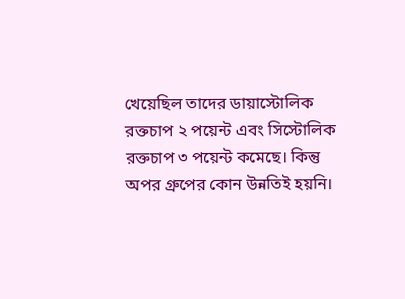খেয়েছিল তাদের ডায়াস্টোলিক রক্তচাপ ২ পয়েন্ট এবং সিস্টোলিক রক্তচাপ ৩ পয়েন্ট কমেছে। কিন্তু অপর গ্রুপের কোন উন্নতিই হয়নি।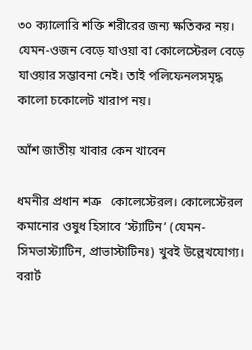৩০ ক্যালোরি শক্তি শরীরের জন্য ক্ষতিকর নয়। যেমন-ওজন বেড়ে যাওয়া বা কোলেস্টেরল বেড়ে যাওয়ার সম্ভাবনা নেই। তাই পলিফেনলসমৃদ্ধ কালো চকোলেট খারাপ নয়।

আঁশ জাতীয় খাবার কেন খাবেন

ধমনীর প্রধান শত্রু   কোলেস্টেরল। কোলেস্টেরল কমানোর ওষুধ হিসাবে ‘স্ট্যাটিন’ (যেমন-সিমভাস্ট্যাটিন, প্রাভাস্টাটিনঃ) খুবই উল্লেখযোগ্য। বরার্ট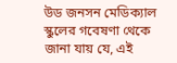উড জনসন মেডিক্যাল স্কুলের গবেষণা থেকে জানা যায় যে, এই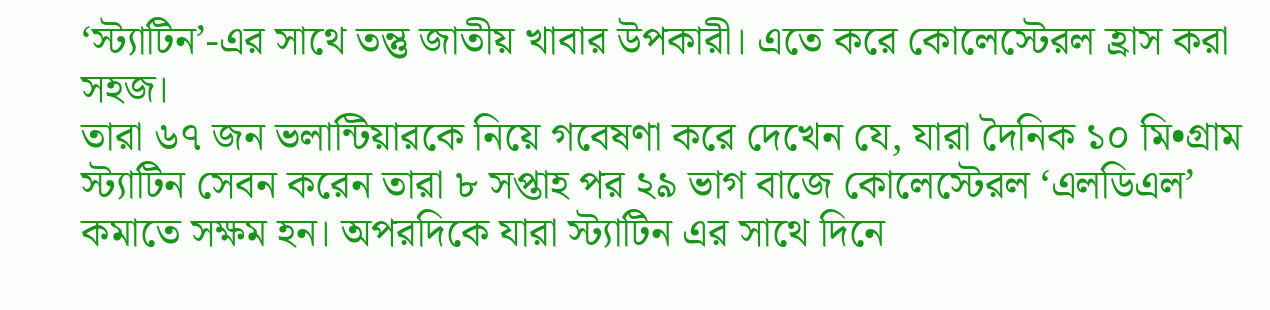‘স্ট্যাটিন’-এর সাথে তন্তু জাতীয় খাবার উপকারী। এতে করে কোলেস্টেরল হ্রাস করা সহজ।
তারা ৬৭ জন ভলান্টিয়ারকে নিয়ে গবেষণা করে দেখেন যে, যারা দৈনিক ১০ মি•গ্রাম স্ট্যাটিন সেবন করেন তারা ৮ সপ্তাহ পর ২৯ ভাগ বাজে কোলেস্টেরল ‘এলডিএল’ কমাতে সক্ষম হন। অপরদিকে যারা স্ট্যাটিন এর সাথে দিনে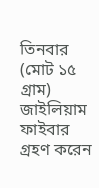তিনবার (মোট ১৫ গ্রাম) জাইলিয়াম ফাইবার গ্রহণ করেন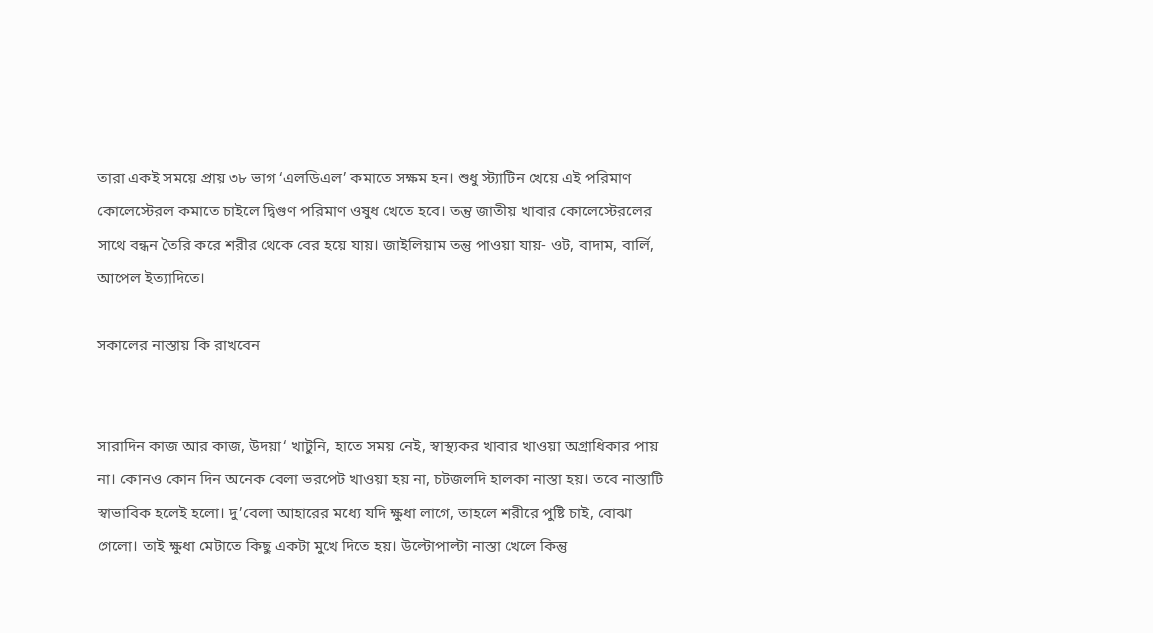তারা একই সময়ে প্রায় ৩৮ ভাগ ‘এলডিএল’ কমাতে সক্ষম হন। শুধু স্ট্যাটিন খেয়ে এই পরিমাণ কোলেস্টেরল কমাতে চাইলে দ্বিগুণ পরিমাণ ওষুধ খেতে হবে। তন্তু জাতীয় খাবার কোলেস্টেরলের সাথে বন্ধন তৈরি করে শরীর থেকে বের হয়ে যায়। জাইলিয়াম তন্তু পাওয়া যায়- ওট, বাদাম, বার্লি, আপেল ইত্যাদিতে।

সকালের নাস্তায় কি রাখবেন


সারাদিন কাজ আর কাজ, উদয়া‘ খাটুনি, হাতে সময় নেই, স্বাস্থ্যকর খাবার খাওয়া অগ্রাধিকার পায় না। কোনও কোন দিন অনেক বেলা ভরপেট খাওয়া হয় না, চটজলদি হালকা নাস্তা হয়। তবে নাস্তাটি স্বাভাবিক হলেই হলো। দু’বেলা আহারের মধ্যে যদি ক্ষুধা লাগে, তাহলে শরীরে পুষ্টি চাই, বোঝা গেলো। তাই ক্ষুধা মেটাতে কিছু একটা মুখে দিতে হয়। উল্টোপাল্টা নাস্তা খেলে কিন্তু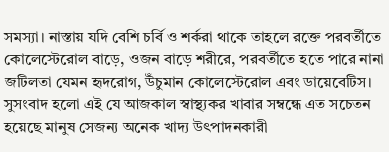সমস্যা। নাস্তায় যদি বেশি চর্বি ও শর্করা থাকে তাহলে রক্তে পরবর্তীতে কোলেস্টেরোল বাড়ে, ওজন বাড়ে শরীরে, পরবর্তীতে হতে পারে নানা জটিলতা যেমন হৃদরোগ, উঁচুমান কোলেস্টেরোল এবং ডায়েবেটিস। সুসংবাদ হলো এই যে আজকাল স্বাস্থ্যকর খাবার সম্বন্ধে এত সচেতন হয়েছে মানুষ সেজন্য অনেক খাদ্য উৎপাদনকারী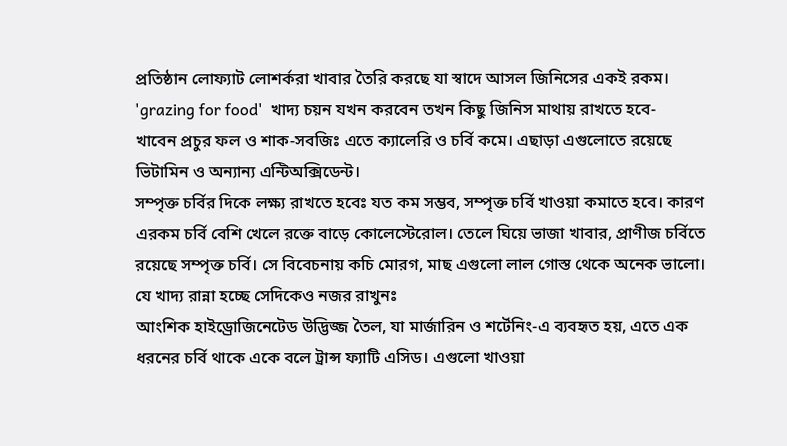প্রতিষ্ঠান লোফ্যাট লোশর্করা খাবার তৈরি করছে যা স্বাদে আসল জিনিসের একই রকম।
'grazing for food'  খাদ্য চয়ন যখন করবেন তখন কিছু জিনিস মাথায় রাখতে হবে-
খাবেন প্রচুর ফল ও শাক-সবজিঃ এতে ক্যালেরি ও চর্বি কমে। এছাড়া এগুলোতে রয়েছে ভিটামিন ও অন্যান্য এন্টিঅক্সিডেন্ট।
সম্পৃক্ত চর্বির দিকে লক্ষ্য রাখতে হবেঃ যত কম সম্ভব, সম্পৃক্ত চর্বি খাওয়া কমাতে হবে। কারণ এরকম চর্বি বেশি খেলে রক্তে বাড়ে কোলেস্টেরোল। তেলে ঘিয়ে ভাজা খাবার, প্রাণীজ চর্বিতে রয়েছে সম্পৃক্ত চর্বি। সে বিবেচনায় কচি মোরগ, মাছ এগুলো লাল গোস্ত থেকে অনেক ভালো।
যে খাদ্য রান্না হচ্ছে সেদিকেও নজর রাখুনঃ
আংশিক হাইড্রোজিনেটেড উদ্ভিজ্জ তৈল, যা মার্জারিন ও শর্টেনিং-এ ব্যবহৃত হয়, এতে এক ধরনের চর্বি থাকে একে বলে ট্রান্স ফ্যাটি এসিড। এগুলো খাওয়া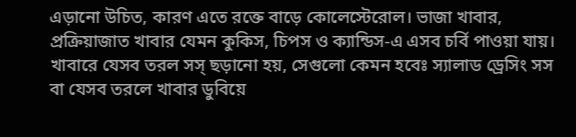এড়ানো উচিত, কারণ এতে রক্তে বাড়ে কোলেস্টেরোল। ভাজা খাবার, প্রক্রিয়াজাত খাবার যেমন কুকিস, চিপস ও ক্যান্ডিস-এ এসব চর্বি পাওয়া যায়।
খাবারে যেসব তরল সস্‌ ছড়ানো হয়, সেগুলো কেমন হবেঃ স্যালাড ড্রেসিং সস বা যেসব তরলে খাবার ডুবিয়ে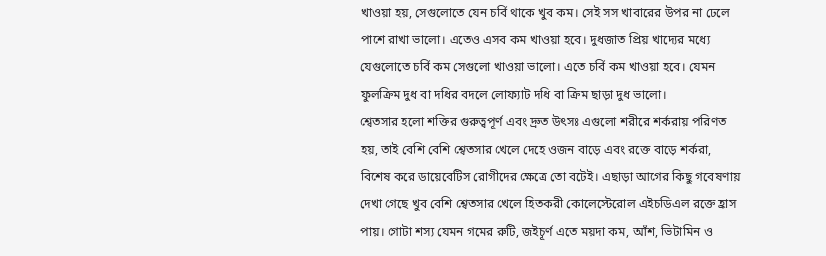খাওয়া হয়, সেগুলোতে যেন চর্বি থাকে খুব কম। সেই সস খাবারের উপর না ঢেলে পাশে রাখা ভালো। এতেও এসব কম খাওয়া হবে। দুধজাত প্রিয় খাদ্যের মধ্যে যেগুলোতে চর্বি কম সেগুলো খাওয়া ভালো। এতে চর্বি কম খাওয়া হবে। যেমন ফুলক্রিম দুধ বা দধির বদলে লোফ্যাট দধি বা ক্রিম ছাড়া দুধ ভালো।
শ্বেতসার হলো শক্তির গুরুত্বপূর্ণ এবং দ্রুত উৎসঃ এগুলো শরীরে শর্করায় পরিণত হয়, তাই বেশি বেশি শ্বেতসার খেলে দেহে ওজন বাড়ে এবং রক্তে বাড়ে শর্করা, বিশেষ করে ডায়েবেটিস রোগীদের ক্ষেত্রে তো বটেই। এছাড়া আগের কিছু গবেষণায় দেখা গেছে খুব বেশি শ্বেতসার খেলে হিতকরী কোলেস্টেরোল এইচডিএল রক্তে হ্রাস পায়। গোটা শস্য যেমন গমের রুটি, জইচূর্ণ এতে ময়দা কম, আঁশ, ভিটামিন ও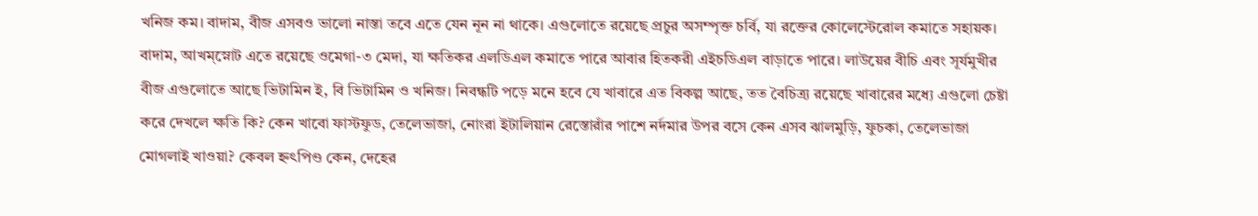খনিজ কম। বাদাম, বীজ এসবও ভালো নাস্তা তবে এতে যেন নূন না থাকে। এগুলোতে রয়েছে প্রচুর অসম্পৃক্ত চর্বি, যা রক্তের কোলেস্টেরোল কমাতে সহায়ক। বাদাম, আখম্স্নোট এতে রয়েছে ওমেগা-৩ মেদা, যা ক্ষতিকর এলডিএল কমাতে পারে আবার হিতকরী এইচডিএল বাড়াতে পারে। লাউয়ের বীচি এবং সূর্যমুখীর বীজ এগুলোতে আছে ভিটামিন ই, বি ভিটামিন ও খনিজ। নিবন্ধটি পড়ে মনে হবে যে খাবারে এত বিকল্প আছে, তত বৈচিত্র্য রয়েছে খাবারের মধ্যে এগুলো চেষ্টা করে দেখলে ক্ষতি কি? কেন খাবো ফাস্টফুড, তেলেভাজা, নোংরা ইটালিয়ান রেস্তোরাঁর পাশে নর্দমার উপর বসে কেন এসব ঝালমুড়ি, ফুচকা, তেলেভাজা মোগলাই খাওয়া? কেবল হ্নৎপিণ্ড কেন, দেহের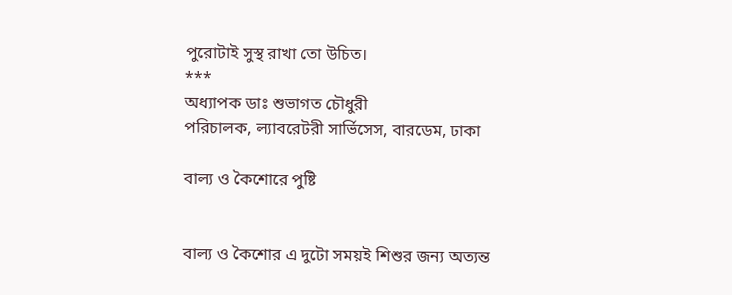পুরোটাই সুস্থ রাখা তো উচিত।
***
অধ্যাপক ডাঃ শুভাগত চৌধুরী
পরিচালক, ল্যাবরেটরী সার্ভিসেস, বারডেম, ঢাকা

বাল্য ও কৈশোরে পুষ্টি


বাল্য ও কৈশোর এ দুটো সময়ই শিশুর জন্য অত্যন্ত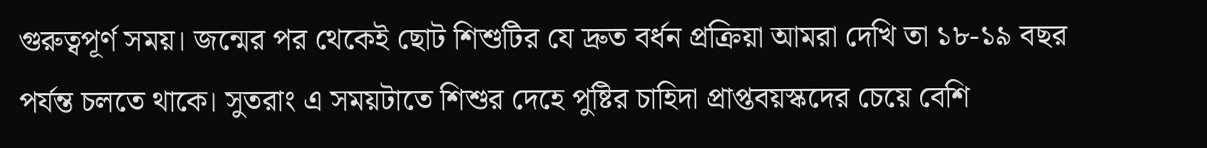গুরুত্বপূর্ণ সময়। জন্মের পর থেকেই ছোট শিশুটির যে দ্রুত বর্ধন প্রক্রিয়া আমরা দেখি তা ১৮-১৯ বছর পর্যন্ত চলতে থাকে। সুতরাং এ সময়টাতে শিশুর দেহে পুষ্টির চাহিদা প্রাপ্তবয়স্কদের চেয়ে বেশি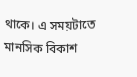থাকে। এ সময়টাতে মানসিক বিকাশ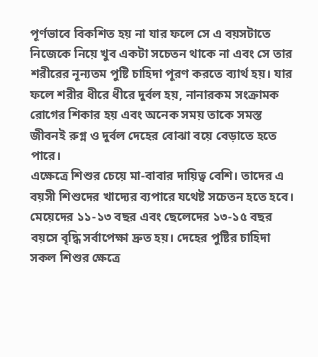পূর্ণভাবে বিকশিত হয় না যার ফলে সে এ বয়সটাতে নিজেকে নিয়ে খুব একটা সচেতন থাকে না এবং সে তার শরীরের নূন্যতম পুষ্টি চাহিদা পূরণ করতে ব্যার্থ হয়। যার ফলে শরীর ধীরে ধীরে দুর্বল হয়, নানারকম সংক্রামক রোগের শিকার হয় এবং অনেক সময় তাকে সমস্ত জীবনই রুগ্ন ও দুর্বল দেহের বোঝা বয়ে বেড়াতে হতে পারে।
এক্ষেত্রে শিশুর চেয়ে মা-বাবার দায়িত্ব বেশি। তাদের এ বয়সী শিশুদের খাদ্যের ব্যপারে যথেষ্ট সচেতন হতে হবে।
মেয়েদের ১১-১৩ বছর এবং ছেলেদের ১৩-১৫ বছর বয়সে বৃদ্ধি সর্বাপেক্ষা দ্রুত হয়। দেহের পুষ্টির চাহিদা সকল শিশুর ক্ষেত্রে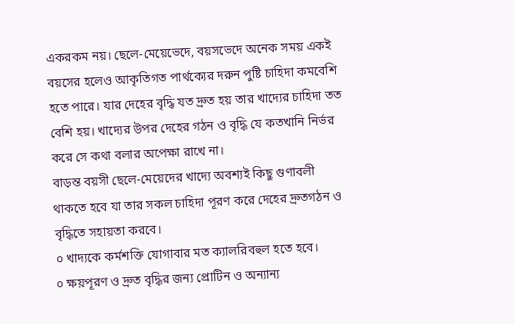একরকম নয়। ছেলে-মেয়েভেদে, বয়সভেদে অনেক সময় একই বয়সের হলেও আকৃতিগত পার্থক্যের দরুন পুষ্টি চাহিদা কমবেশি হতে পারে। যার দেহের বৃদ্ধি যত দ্রুত হয় তার খাদ্যের চাহিদা তত বেশি হয়। খাদ্যের উপর দেহের গঠন ও বৃদ্ধি যে কতখানি নির্ভর করে সে কথা বলার অপেক্ষা রাখে না।
বাড়ন্ত বয়সী ছেলে-মেয়েদের খাদ্যে অবশ্যই কিছু গুণাবলী থাকতে হবে যা তার সকল চাহিদা পূরণ করে দেহের দ্রুতগঠন ও বৃদ্ধিতে সহায়তা করবে।
০ খাদ্যকে কর্মশক্তি যোগাবার মত ক্যালরিবহুল হতে হবে।
০ ক্ষয়পূরণ ও দ্রুত বৃদ্ধির জন্য প্রোটিন ও অন্যান্য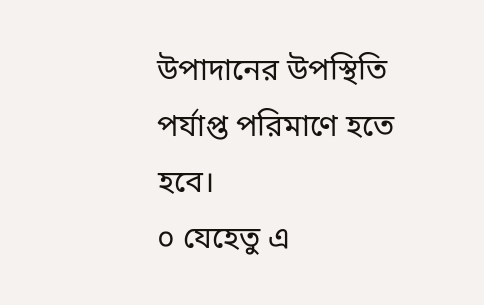উপাদানের উপস্থিতি পর্যাপ্ত পরিমাণে হতে হবে।
০ যেহেতু এ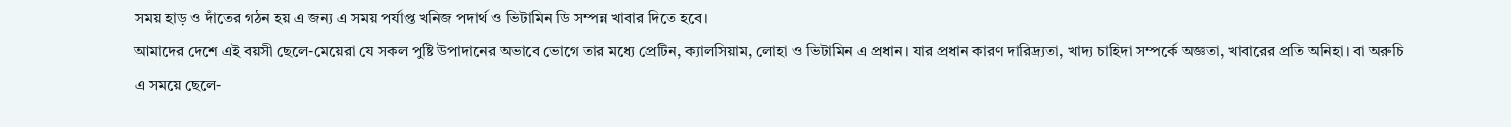সময় হাড় ও দাঁতের গঠন হয় এ জন্য এ সময় পর্যাপ্ত খনিজ পদার্থ ও ভিটামিন ডি সম্পন্ন খাবার দিতে হবে।
আমাদের দেশে এই বয়সী ছেলে-মেয়েরা যে সকল পুষ্টি উপাদানের অভাবে ভোগে তার মধ্যে প্রেটিন, ক্যালসিয়াম, লোহা ও ভিটামিন এ প্রধান। যার প্রধান কারণ দারিদ্র্যতা, খাদ্য চাহিদা সম্পর্কে অজ্ঞতা, খাবারের প্রতি অনিহা। বা অরুচি এ সময়ে ছেলে-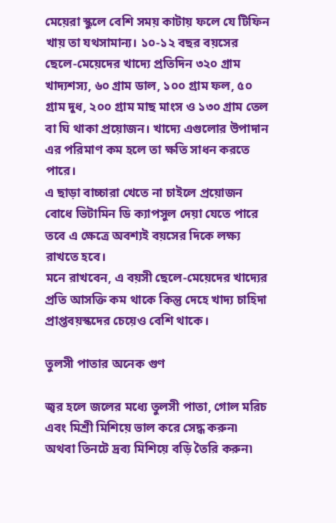মেয়েরা স্কুলে বেশি সময় কাটায় ফলে যে টিফিন খায় তা যথসামান্য। ১০-১২ বছর বয়সের ছেলে-মেয়েদের খাদ্যে প্রতিদিন ৩২০ গ্রাম খাদ্যশস্য, ৬০ গ্রাম ডাল, ১০০ গ্রাম ফল, ৫০ গ্রাম দুধ, ২০০ গ্রাম মাছ মাংস ও ১৩০ গ্রাম তেল বা ঘি থাকা প্রয়োজন। খাদ্যে এগুলোর উপাদান এর পরিমাণ কম হলে তা ক্ষতি সাধন করতে পারে।
এ ছাড়া বাচ্চারা খেতে না চাইলে প্রয়োজন বোধে ভিটামিন ডি ক্যাপসুল দেয়া যেতে পারে তবে এ ক্ষেত্রে অবশ্যই বয়সের দিকে লক্ষ্য রাখতে হবে।
মনে রাখবেন, এ বয়সী ছেলে-মেয়েদের খাদ্যের প্রতি আসক্তি কম থাকে কিন্তু দেহে খাদ্য চাহিদা প্রাপ্তবয়স্কদের চেয়েও বেশি থাকে।

তুলসী পাতার অনেক গুণ

জ্বর হলে জলের মধ্যে তুলসী পাতা, গোল মরিচ এবং মিশ্রী মিশিয়ে ভাল করে সেদ্ধ করুন৷ অথবা তিনটে দ্রব্য মিশিয়ে বড়ি তৈরি করুন৷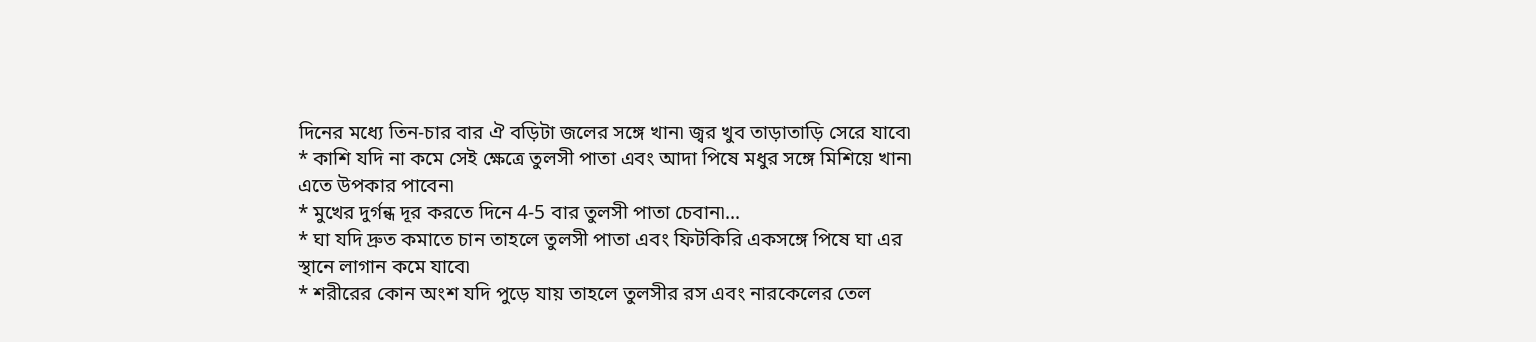দিনের মধ্যে তিন-চার বার ঐ বড়িটা জলের সঙ্গে খান৷ জ্বর খুব তাড়াতাড়ি সেরে যাবে৷
* কাশি যদি না কমে সেই ক্ষেত্রে তুলসী পাতা এবং আদা পিষে মধুর সঙ্গে মিশিয়ে খান৷ এতে উপকার পাবেন৷
* মুখের দুর্গন্ধ দূর করতে দিনে 4-5 বার তুলসী পাতা চেবান৷...
* ঘা যদি দ্রুত কমাতে চান তাহলে তুলসী পাতা এবং ফিটকিরি একসঙ্গে পিষে ঘা এর স্থানে লাগান কমে যাবে৷
* শরীরের কোন অংশ যদি পুড়ে যায় তাহলে তুলসীর রস এবং নারকেলের তেল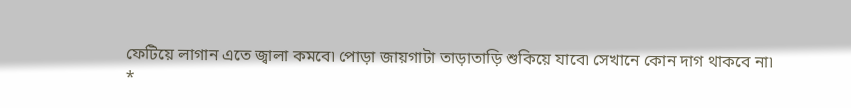ফেটিয়ে লাগান এতে জ্বালা কমবে৷ পোড়া জায়গাটা তাড়াতাড়ি শুকিয়ে যাবে৷ সেখানে কোন দাগ থাকবে না৷
*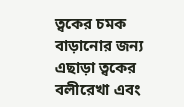ত্বকের চমক বাড়ানোর জন্য এছাড়া ত্বকের বলীরেখা এবং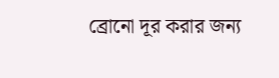ব্রোনো দূর করার জন্য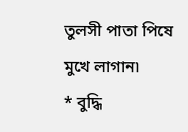তুলসী পাতা পিষে মুখে লাগান৷
* বুদ্ধি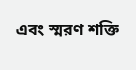এবং স্মরণ শক্তি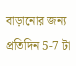বাড়ানোর জন্য প্রতিদিন 5-7 টা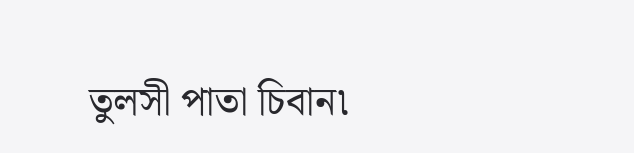তুলসী পাতা চিবান৷